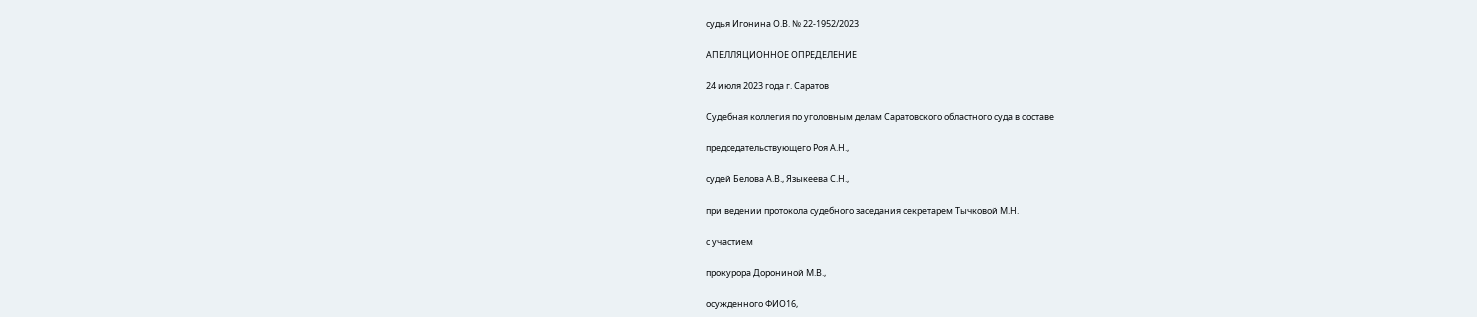судья Игонина О.В. № 22-1952/2023

АПЕЛЛЯЦИОННОЕ ОПРЕДЕЛЕНИЕ

24 июля 2023 года г. Саратов

Судебная коллегия по уголовным делам Саратовского областного суда в составе

председательствующего Роя А.Н.,

судей Белова А.В., Языкеева С.Н.,

при ведении протокола судебного заседания секретарем Тычковой М.Н.

с участием

прокурора Дорониной М.В.,

осужденного ФИО16,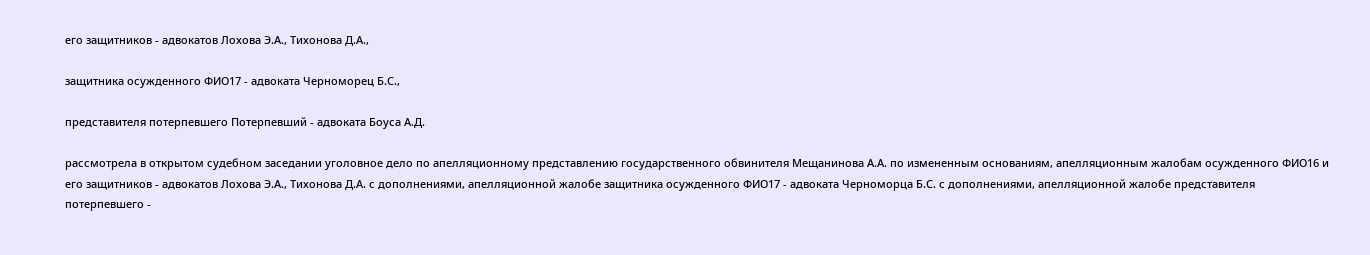его защитников - адвокатов Лохова Э.А., Тихонова Д.А.,

защитника осужденного ФИО17 - адвоката Черноморец Б.С.,

представителя потерпевшего Потерпевший - адвоката Боуса А.Д.

рассмотрела в открытом судебном заседании уголовное дело по апелляционному представлению государственного обвинителя Мещанинова А.А. по измененным основаниям, апелляционным жалобам осужденного ФИО16 и его защитников - адвокатов Лохова Э.А., Тихонова Д.А. с дополнениями, апелляционной жалобе защитника осужденного ФИО17 - адвоката Черноморца Б.С. с дополнениями, апелляционной жалобе представителя потерпевшего -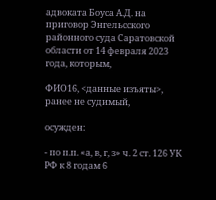адвоката Боуса А.Д. на приговор Энгельсского районного суда Саратовской области от 14 февраля 2023 года, которым,

ФИО16, <данные изъяты>, ранее не судимый,

осужден:

- по п.п. «а, в, г, з» ч. 2 ст. 126 УК РФ к 8 годам 6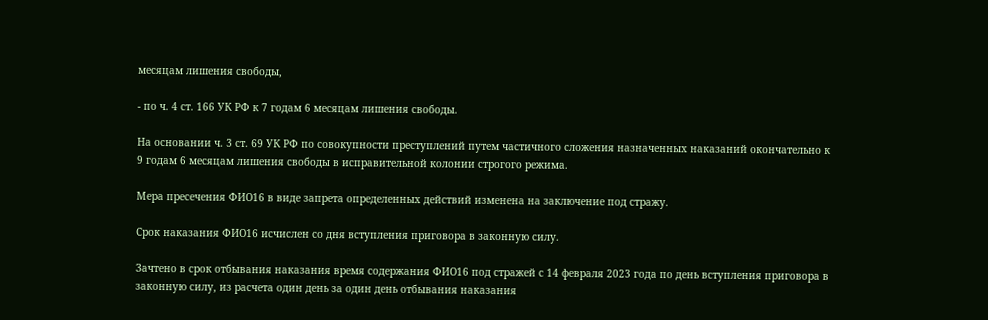месяцам лишения свободы,

- по ч. 4 ст. 166 УК РФ к 7 годам 6 месяцам лишения свободы.

На основании ч. 3 ст. 69 УК РФ по совокупности преступлений путем частичного сложения назначенных наказаний окончательно к 9 годам 6 месяцам лишения свободы в исправительной колонии строгого режима.

Мера пресечения ФИО16 в виде запрета определенных действий изменена на заключение под стражу.

Срок наказания ФИО16 исчислен со дня вступления приговора в законную силу.

Зачтено в срок отбывания наказания время содержания ФИО16 под стражей с 14 февраля 2023 года по день вступления приговора в законную силу, из расчета один день за один день отбывания наказания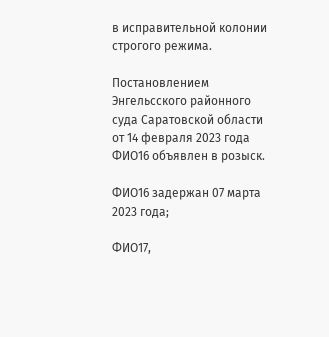в исправительной колонии строгого режима.

Постановлением Энгельсского районного суда Саратовской области от 14 февраля 2023 года ФИО16 объявлен в розыск.

ФИО16 задержан 07 марта 2023 года;

ФИО17,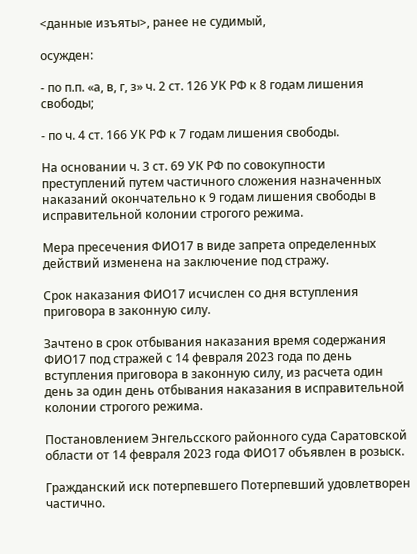<данные изъяты>, ранее не судимый,

осужден:

- по п.п. «а, в, г, з» ч. 2 ст. 126 УК РФ к 8 годам лишения свободы;

- по ч. 4 ст. 166 УК РФ к 7 годам лишения свободы.

На основании ч. 3 ст. 69 УК РФ по совокупности преступлений путем частичного сложения назначенных наказаний окончательно к 9 годам лишения свободы в исправительной колонии строгого режима.

Мера пресечения ФИО17 в виде запрета определенных действий изменена на заключение под стражу.

Срок наказания ФИО17 исчислен со дня вступления приговора в законную силу.

Зачтено в срок отбывания наказания время содержания ФИО17 под стражей с 14 февраля 2023 года по день вступления приговора в законную силу, из расчета один день за один день отбывания наказания в исправительной колонии строгого режима.

Постановлением Энгельсского районного суда Саратовской области от 14 февраля 2023 года ФИО17 объявлен в розыск.

Гражданский иск потерпевшего Потерпевший удовлетворен частично.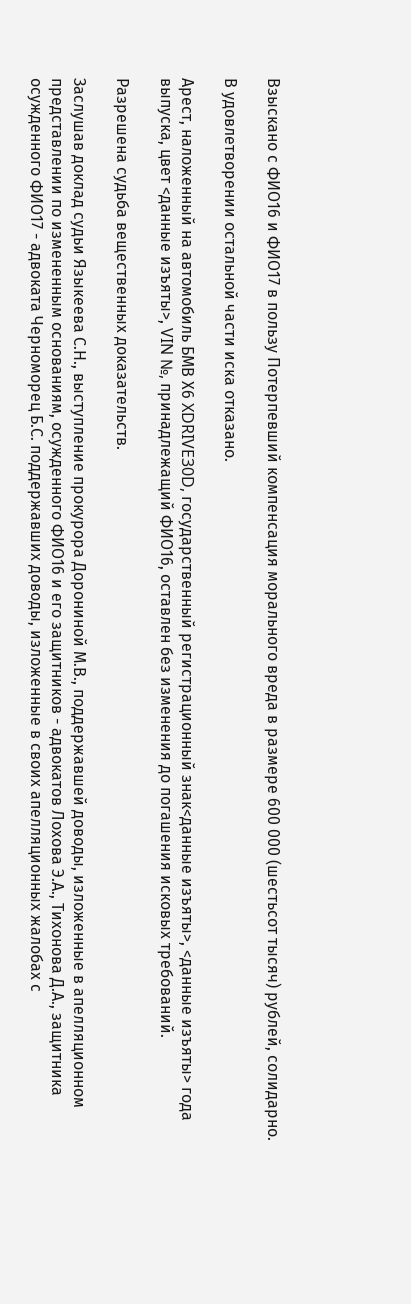Взыскано с ФИО16 и ФИО17 в пользу Потерпевший компенсация морального вреда в размере 600 000 (шестьсот тысяч) рублей, солидарно.

В удовлетворении остальной части иска отказано.

Арест, наложенный на автомобиль БМВ Х6 XDRIVE30D, государственный регистрационный знак<данные изъяты>, <данные изъяты> года выпуска, цвет <данные изъяты>, VIN №, принадлежащий ФИО16, оставлен без изменения до погашения исковых требований.

Разрешена судьба вещественных доказательств.

Заслушав доклад судьи Языкеева С.Н., выступление прокурора Дорониной М.В., поддержавшей доводы, изложенные в апелляционном представлении по измененным основаниям, осужденного ФИО16 и его защитников - адвокатов Лохова Э.А., Тихонова Д.А., защитника осужденного ФИО17 - адвоката Черноморец Б.С. поддержавших доводы, изложенные в своих апелляционных жалобах с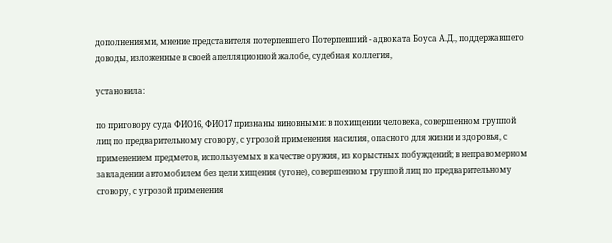дополнениями, мнение представителя потерпевшего Потерпевший - адвоката Боуса А.Д., поддержавшего доводы, изложенные в своей апелляционной жалобе, судебная коллегия,

установила:

по приговору суда ФИО16, ФИО17 признаны виновными: в похищении человека, совершенном группой лиц по предварительному сговору, с угрозой применения насилия, опасного для жизни и здоровья, с применением предметов, используемых в качестве оружия, из корыстных побуждений; в неправомерном завладении автомобилем без цели хищения (угоне), совершенном группой лиц по предварительному сговору, с угрозой применения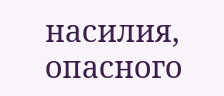насилия, опасного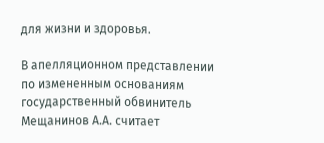для жизни и здоровья.

В апелляционном представлении по измененным основаниям государственный обвинитель Мещанинов А.А. считает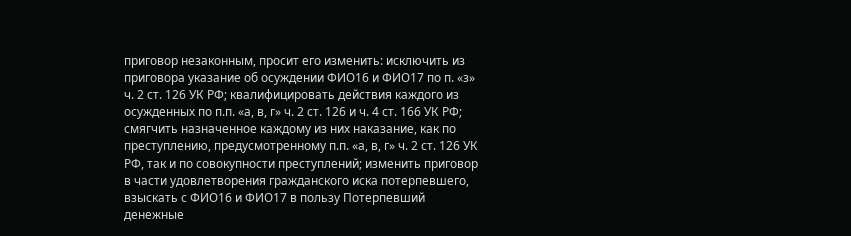приговор незаконным, просит его изменить: исключить из приговора указание об осуждении ФИО16 и ФИО17 по п. «з» ч. 2 ст. 126 УК РФ; квалифицировать действия каждого из осужденных по п.п. «а, в, г» ч. 2 ст. 126 и ч. 4 ст. 166 УК РФ; смягчить назначенное каждому из них наказание, как по преступлению, предусмотренному п.п. «а, в, г» ч. 2 ст. 126 УК РФ, так и по совокупности преступлений; изменить приговор в части удовлетворения гражданского иска потерпевшего, взыскать с ФИО16 и ФИО17 в пользу Потерпевший денежные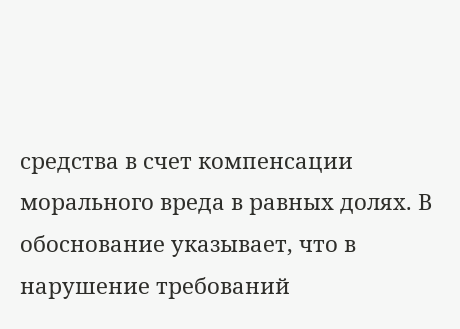средства в счет компенсации морального вреда в равных долях. В обоснование указывает, что в нарушение требований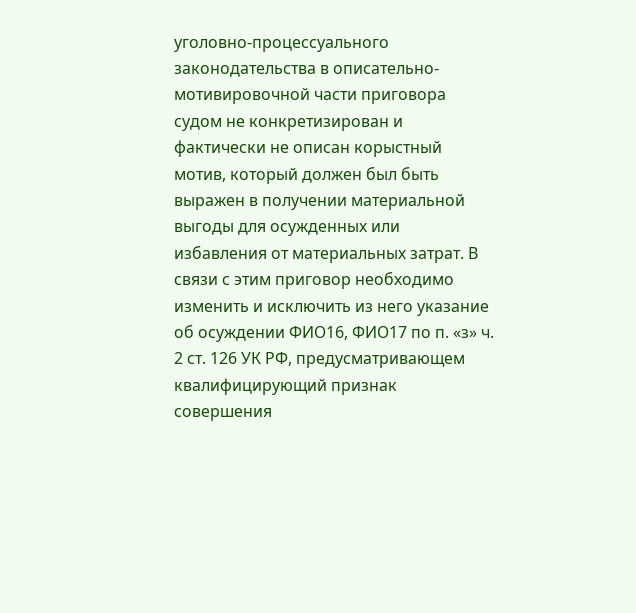уголовно-процессуального законодательства в описательно-мотивировочной части приговора судом не конкретизирован и фактически не описан корыстный мотив, который должен был быть выражен в получении материальной выгоды для осужденных или избавления от материальных затрат. В связи с этим приговор необходимо изменить и исключить из него указание об осуждении ФИО16, ФИО17 по п. «з» ч. 2 ст. 126 УК РФ, предусматривающем квалифицирующий признак совершения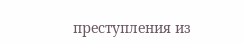преступления из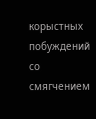корыстных побуждений со смягчением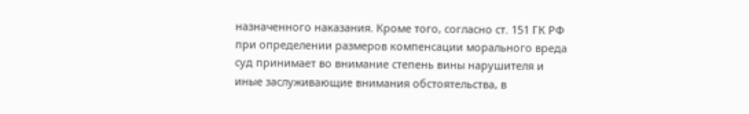назначенного наказания. Кроме того, согласно ст. 151 ГК РФ при определении размеров компенсации морального вреда суд принимает во внимание степень вины нарушителя и иные заслуживающие внимания обстоятельства, в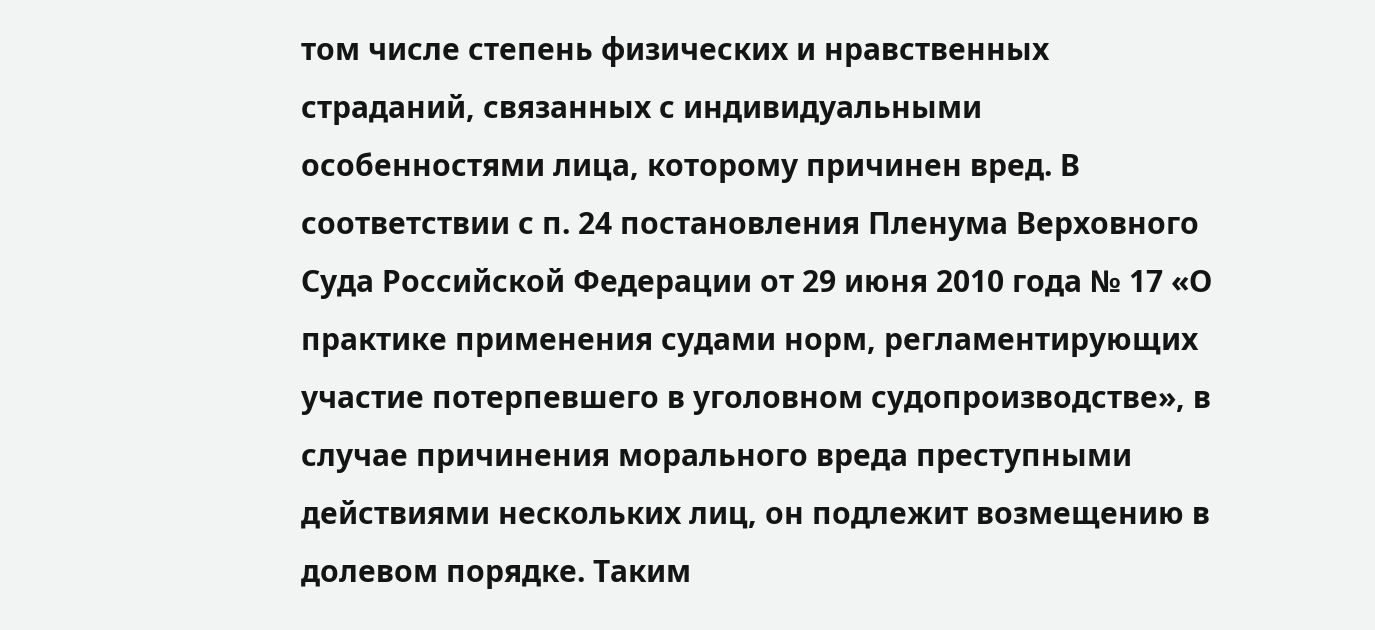том числе степень физических и нравственных страданий, связанных с индивидуальными особенностями лица, которому причинен вред. В соответствии с п. 24 постановления Пленума Верховного Суда Российской Федерации от 29 июня 2010 года № 17 «О практике применения судами норм, регламентирующих участие потерпевшего в уголовном судопроизводстве», в случае причинения морального вреда преступными действиями нескольких лиц, он подлежит возмещению в долевом порядке. Таким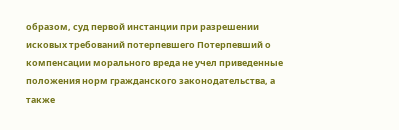образом, суд первой инстанции при разрешении исковых требований потерпевшего Потерпевший о компенсации морального вреда не учел приведенные положения норм гражданского законодательства, а также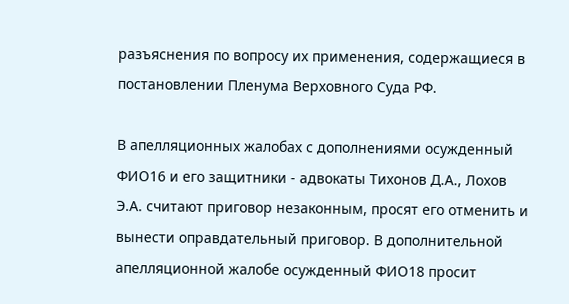разъяснения по вопросу их применения, содержащиеся в постановлении Пленума Верховного Суда РФ.

В апелляционных жалобах с дополнениями осужденный ФИО16 и его защитники - адвокаты Тихонов Д.А., Лохов Э.А. считают приговор незаконным, просят его отменить и вынести оправдательный приговор. В дополнительной апелляционной жалобе осужденный ФИО18 просит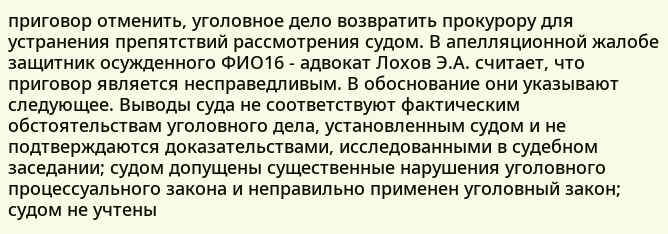приговор отменить, уголовное дело возвратить прокурору для устранения препятствий рассмотрения судом. В апелляционной жалобе защитник осужденного ФИО16 - адвокат Лохов Э.А. считает, что приговор является несправедливым. В обоснование они указывают следующее. Выводы суда не соответствуют фактическим обстоятельствам уголовного дела, установленным судом и не подтверждаются доказательствами, исследованными в судебном заседании; судом допущены существенные нарушения уголовного процессуального закона и неправильно применен уголовный закон; судом не учтены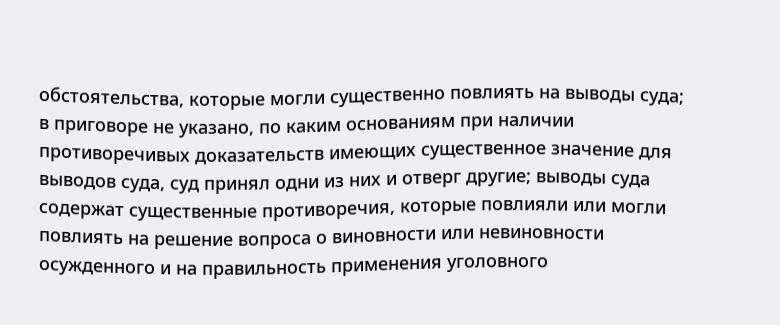обстоятельства, которые могли существенно повлиять на выводы суда; в приговоре не указано, по каким основаниям при наличии противоречивых доказательств имеющих существенное значение для выводов суда, суд принял одни из них и отверг другие; выводы суда содержат существенные противоречия, которые повлияли или могли повлиять на решение вопроса о виновности или невиновности осужденного и на правильность применения уголовного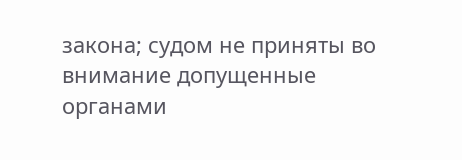закона; судом не приняты во внимание допущенные органами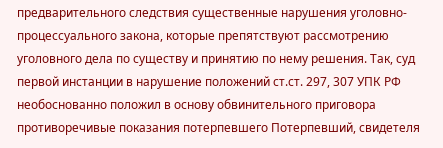предварительного следствия существенные нарушения уголовно-процессуального закона, которые препятствуют рассмотрению уголовного дела по существу и принятию по нему решения. Так, суд первой инстанции в нарушение положений ст.ст. 297, 307 УПК РФ необоснованно положил в основу обвинительного приговора противоречивые показания потерпевшего Потерпевший, свидетеля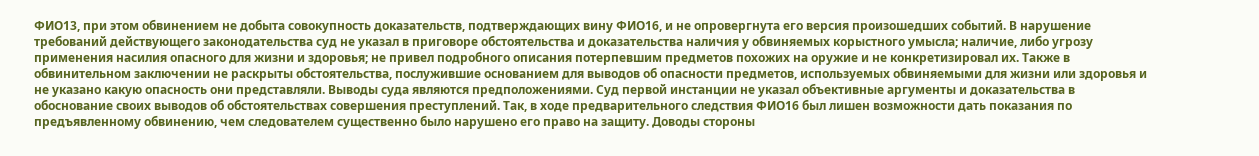ФИО13, при этом обвинением не добыта совокупность доказательств, подтверждающих вину ФИО16, и не опровергнута его версия произошедших событий. В нарушение требований действующего законодательства суд не указал в приговоре обстоятельства и доказательства наличия у обвиняемых корыстного умысла; наличие, либо угрозу применения насилия опасного для жизни и здоровья; не привел подробного описания потерпевшим предметов похожих на оружие и не конкретизировал их. Также в обвинительном заключении не раскрыты обстоятельства, послужившие основанием для выводов об опасности предметов, используемых обвиняемыми для жизни или здоровья и не указано какую опасность они представляли. Выводы суда являются предположениями. Суд первой инстанции не указал объективные аргументы и доказательства в обоснование своих выводов об обстоятельствах совершения преступлений. Так, в ходе предварительного следствия ФИО16 был лишен возможности дать показания по предъявленному обвинению, чем следователем существенно было нарушено его право на защиту. Доводы стороны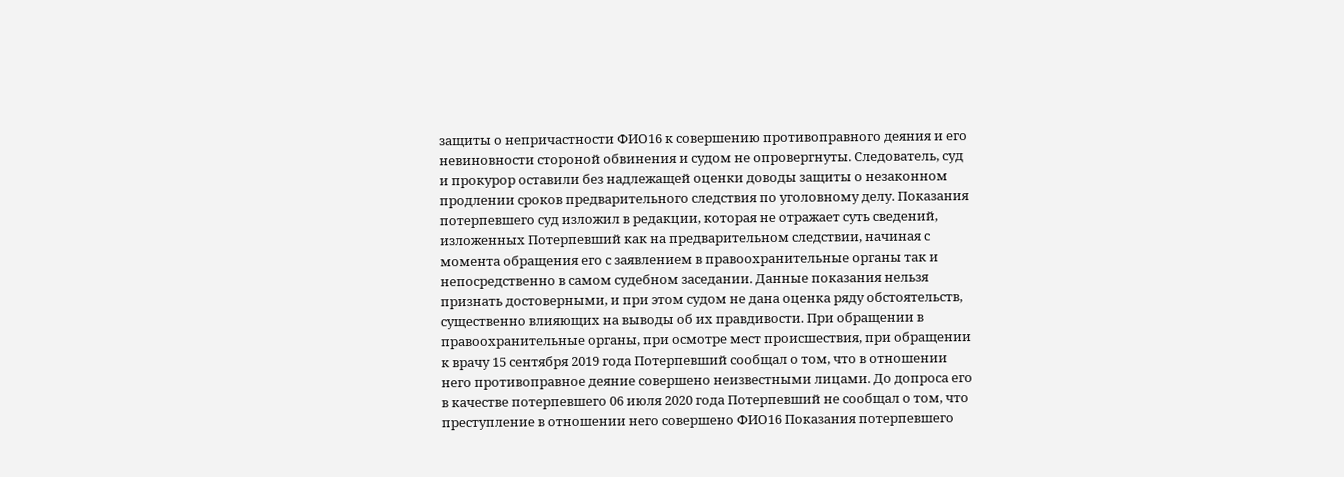защиты о непричастности ФИО16 к совершению противоправного деяния и его невиновности стороной обвинения и судом не опровергнуты. Следователь, суд и прокурор оставили без надлежащей оценки доводы защиты о незаконном продлении сроков предварительного следствия по уголовному делу. Показания потерпевшего суд изложил в редакции, которая не отражает суть сведений, изложенных Потерпевший как на предварительном следствии, начиная с момента обращения его с заявлением в правоохранительные органы так и непосредственно в самом судебном заседании. Данные показания нельзя признать достоверными, и при этом судом не дана оценка ряду обстоятельств, существенно влияющих на выводы об их правдивости. При обращении в правоохранительные органы, при осмотре мест происшествия, при обращении к врачу 15 сентября 2019 года Потерпевший сообщал о том, что в отношении него противоправное деяние совершено неизвестными лицами. До допроса его в качестве потерпевшего 06 июля 2020 года Потерпевший не сообщал о том, что преступление в отношении него совершено ФИО16 Показания потерпевшего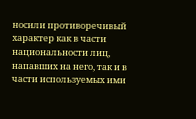носили противоречивый характер как в части национальности лиц, напавших на него, так и в части используемых ими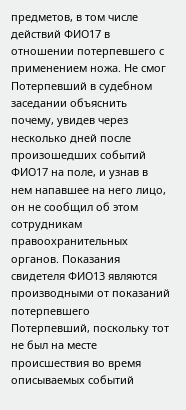предметов, в том числе действий ФИО17 в отношении потерпевшего с применением ножа. Не смог Потерпевший в судебном заседании объяснить почему, увидев через несколько дней после произошедших событий ФИО17 на поле, и узнав в нем напавшее на него лицо, он не сообщил об этом сотрудникам правоохранительных органов. Показания свидетеля ФИО13 являются производными от показаний потерпевшего Потерпевший, поскольку тот не был на месте происшествия во время описываемых событий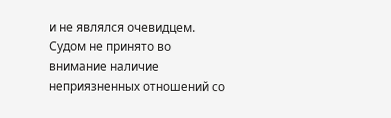и не являлся очевидцем. Судом не принято во внимание наличие неприязненных отношений со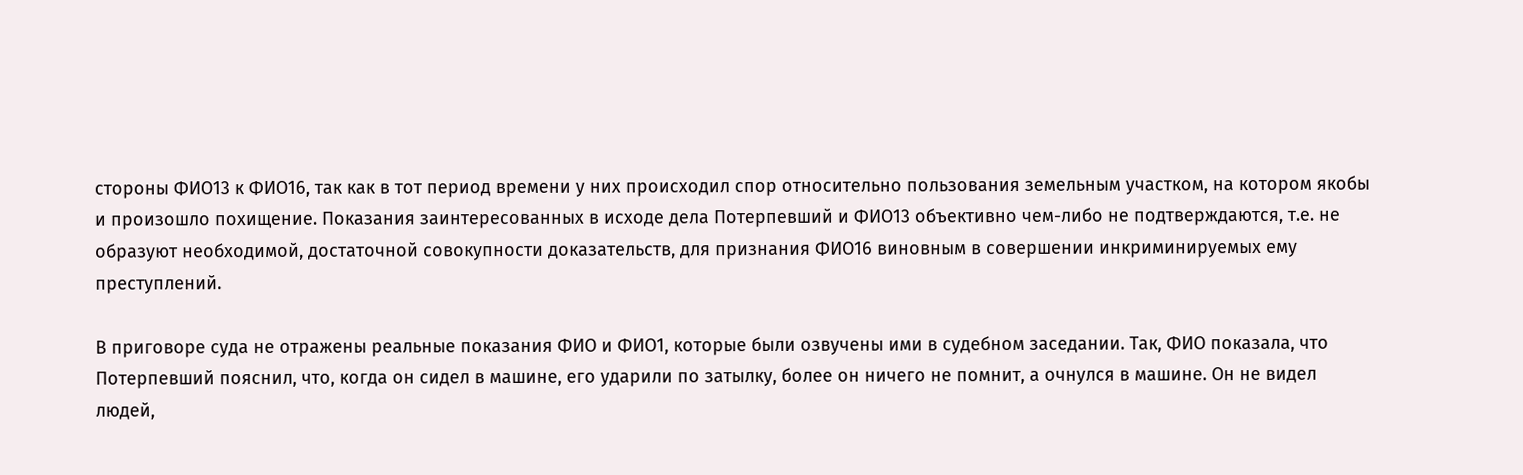стороны ФИО13 к ФИО16, так как в тот период времени у них происходил спор относительно пользования земельным участком, на котором якобы и произошло похищение. Показания заинтересованных в исходе дела Потерпевший и ФИО13 объективно чем-либо не подтверждаются, т.е. не образуют необходимой, достаточной совокупности доказательств, для признания ФИО16 виновным в совершении инкриминируемых ему преступлений.

В приговоре суда не отражены реальные показания ФИО и ФИО1, которые были озвучены ими в судебном заседании. Так, ФИО показала, что Потерпевший пояснил, что, когда он сидел в машине, его ударили по затылку, более он ничего не помнит, а очнулся в машине. Он не видел людей,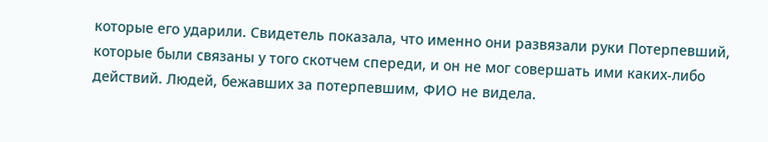которые его ударили. Свидетель показала, что именно они развязали руки Потерпевший, которые были связаны у того скотчем спереди, и он не мог совершать ими каких-либо действий. Людей, бежавших за потерпевшим, ФИО не видела.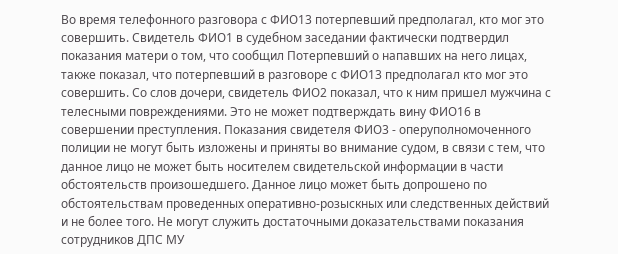Во время телефонного разговора с ФИО13 потерпевший предполагал, кто мог это совершить. Свидетель ФИО1 в судебном заседании фактически подтвердил показания матери о том, что сообщил Потерпевший о напавших на него лицах, также показал, что потерпевший в разговоре с ФИО13 предполагал кто мог это совершить. Со слов дочери, свидетель ФИО2 показал, что к ним пришел мужчина с телесными повреждениями. Это не может подтверждать вину ФИО16 в совершении преступления. Показания свидетеля ФИО3 - оперуполномоченного полиции не могут быть изложены и приняты во внимание судом, в связи с тем, что данное лицо не может быть носителем свидетельской информации в части обстоятельств произошедшего. Данное лицо может быть допрошено по обстоятельствам проведенных оперативно-розыскных или следственных действий и не более того. Не могут служить достаточными доказательствами показания сотрудников ДПС МУ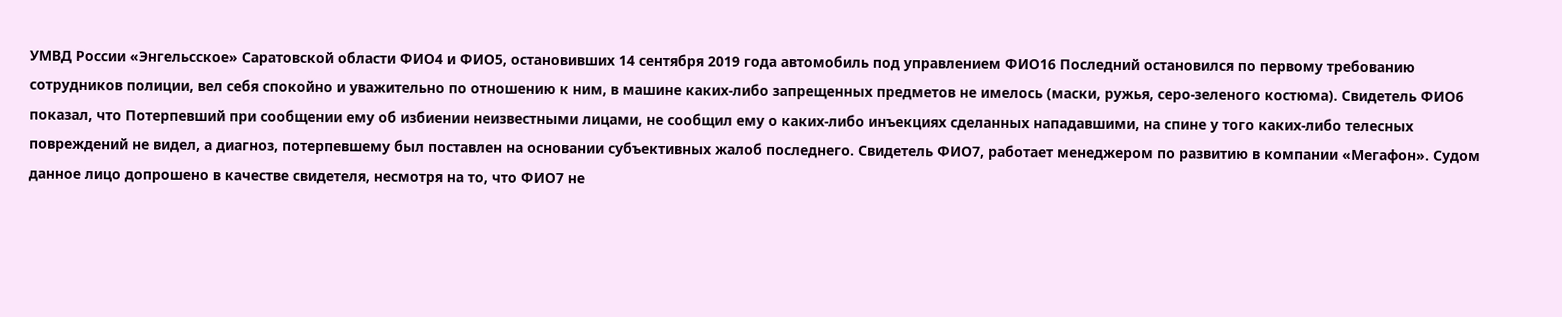УМВД России «Энгельсское» Саратовской области ФИО4 и ФИО5, остановивших 14 сентября 2019 года автомобиль под управлением ФИО16 Последний остановился по первому требованию сотрудников полиции, вел себя спокойно и уважительно по отношению к ним, в машине каких-либо запрещенных предметов не имелось (маски, ружья, серо-зеленого костюма). Свидетель ФИО6 показал, что Потерпевший при сообщении ему об избиении неизвестными лицами, не сообщил ему о каких-либо инъекциях сделанных нападавшими, на спине у того каких-либо телесных повреждений не видел, а диагноз, потерпевшему был поставлен на основании субъективных жалоб последнего. Свидетель ФИО7, работает менеджером по развитию в компании «Мегафон». Судом данное лицо допрошено в качестве свидетеля, несмотря на то, что ФИО7 не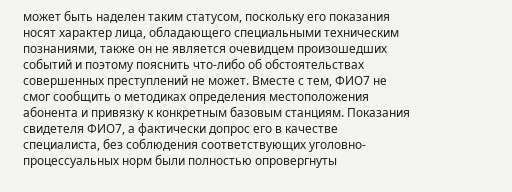может быть наделен таким статусом, поскольку его показания носят характер лица, обладающего специальными техническим познаниями, также он не является очевидцем произошедших событий и поэтому пояснить что-либо об обстоятельствах совершенных преступлений не может. Вместе с тем, ФИО7 не смог сообщить о методиках определения местоположения абонента и привязку к конкретным базовым станциям. Показания свидетеля ФИО7, а фактически допрос его в качестве специалиста, без соблюдения соответствующих уголовно-процессуальных норм были полностью опровергнуты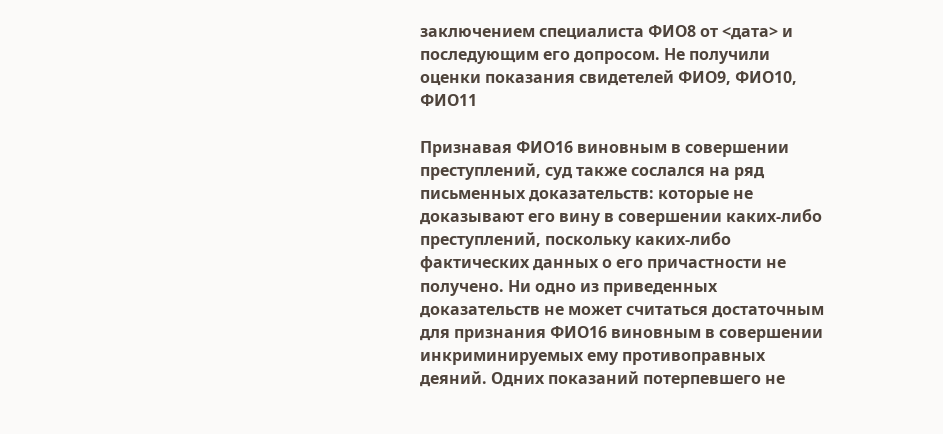заключением специалиста ФИО8 от <дата> и последующим его допросом. Не получили оценки показания свидетелей ФИО9, ФИО10, ФИО11

Признавая ФИО16 виновным в совершении преступлений, суд также сослался на ряд письменных доказательств: которые не доказывают его вину в совершении каких-либо преступлений, поскольку каких-либо фактических данных о его причастности не получено. Ни одно из приведенных доказательств не может считаться достаточным для признания ФИО16 виновным в совершении инкриминируемых ему противоправных деяний. Одних показаний потерпевшего не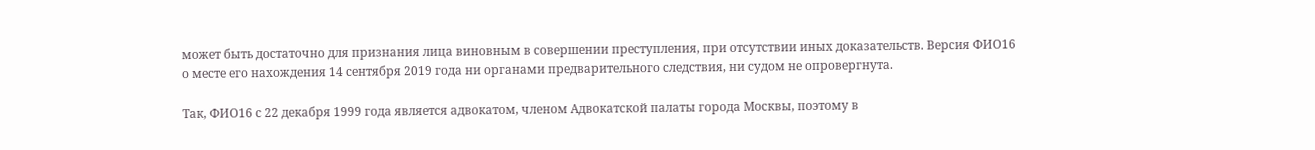может быть достаточно для признания лица виновным в совершении преступления, при отсутствии иных доказательств. Версия ФИО16 о месте его нахождения 14 сентября 2019 года ни органами предварительного следствия, ни судом не опровергнута.

Так, ФИО16 с 22 декабря 1999 года является адвокатом, членом Адвокатской палаты города Москвы, поэтому в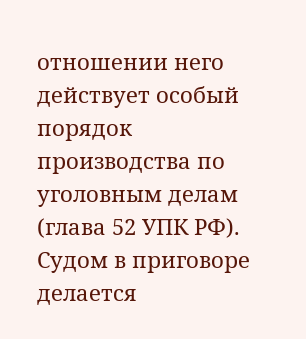отношении него действует особый порядок производства по уголовным делам (глава 52 УПК РФ). Судом в приговоре делается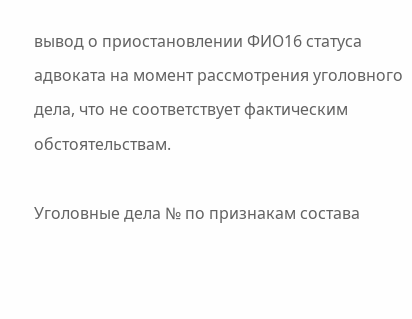вывод о приостановлении ФИО16 статуса адвоката на момент рассмотрения уголовного дела, что не соответствует фактическим обстоятельствам.

Уголовные дела № по признакам состава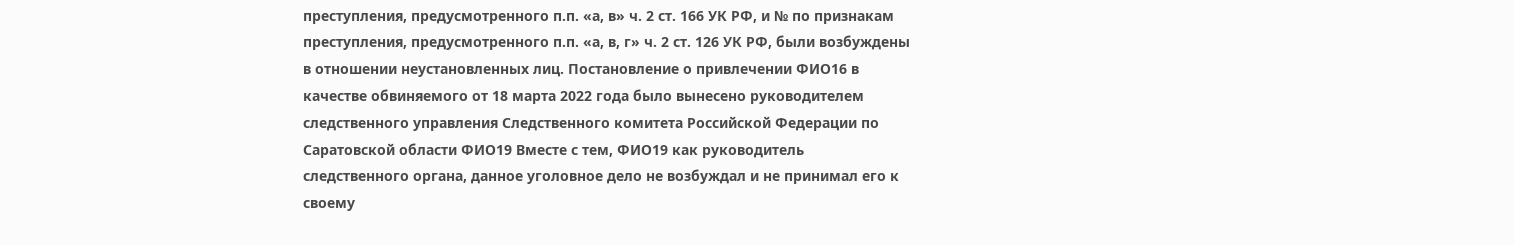преступления, предусмотренного п.п. «а, в» ч. 2 ст. 166 УК РФ, и № по признакам преступления, предусмотренного п.п. «а, в, г» ч. 2 ст. 126 УК РФ, были возбуждены в отношении неустановленных лиц. Постановление о привлечении ФИО16 в качестве обвиняемого от 18 марта 2022 года было вынесено руководителем следственного управления Следственного комитета Российской Федерации по Саратовской области ФИО19 Вместе с тем, ФИО19 как руководитель следственного органа, данное уголовное дело не возбуждал и не принимал его к своему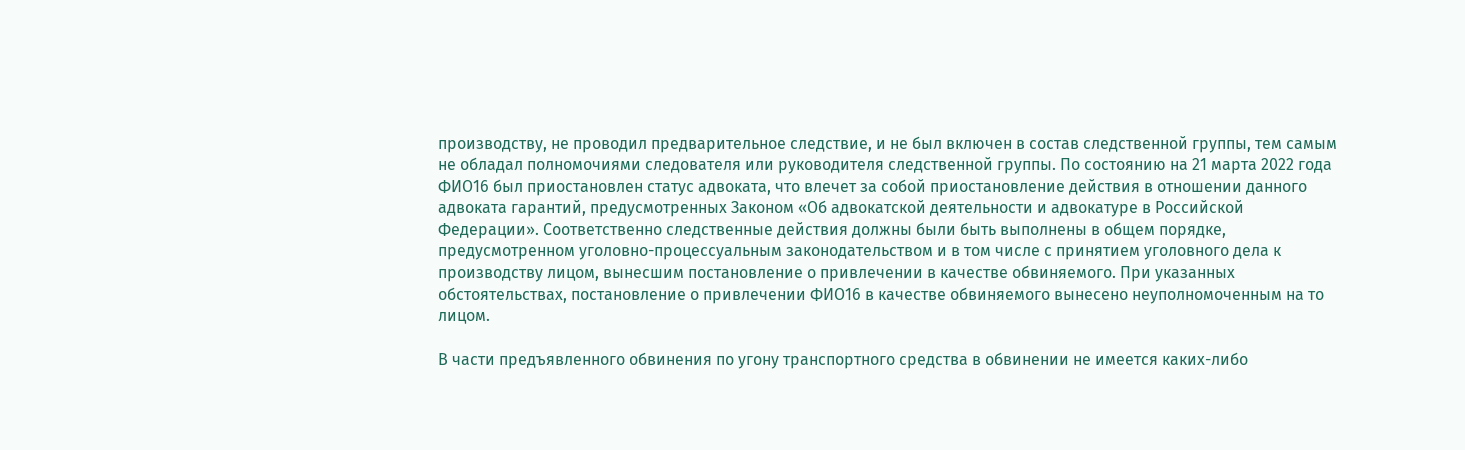производству, не проводил предварительное следствие, и не был включен в состав следственной группы, тем самым не обладал полномочиями следователя или руководителя следственной группы. По состоянию на 21 марта 2022 года ФИО16 был приостановлен статус адвоката, что влечет за собой приостановление действия в отношении данного адвоката гарантий, предусмотренных Законом «Об адвокатской деятельности и адвокатуре в Российской Федерации». Соответственно следственные действия должны были быть выполнены в общем порядке, предусмотренном уголовно-процессуальным законодательством и в том числе с принятием уголовного дела к производству лицом, вынесшим постановление о привлечении в качестве обвиняемого. При указанных обстоятельствах, постановление о привлечении ФИО16 в качестве обвиняемого вынесено неуполномоченным на то лицом.

В части предъявленного обвинения по угону транспортного средства в обвинении не имеется каких-либо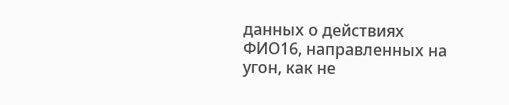данных о действиях ФИО16, направленных на угон, как не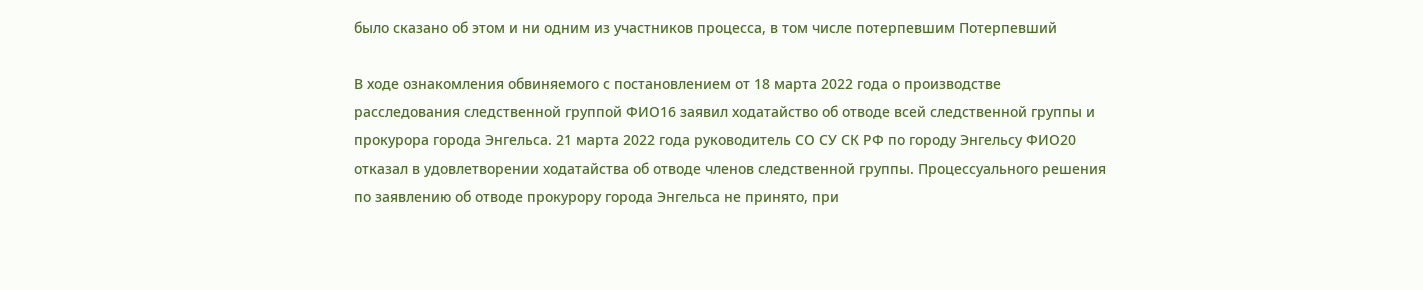было сказано об этом и ни одним из участников процесса, в том числе потерпевшим Потерпевший

В ходе ознакомления обвиняемого с постановлением от 18 марта 2022 года о производстве расследования следственной группой ФИО16 заявил ходатайство об отводе всей следственной группы и прокурора города Энгельса. 21 марта 2022 года руководитель СО СУ СК РФ по городу Энгельсу ФИО20 отказал в удовлетворении ходатайства об отводе членов следственной группы. Процессуального решения по заявлению об отводе прокурору города Энгельса не принято, при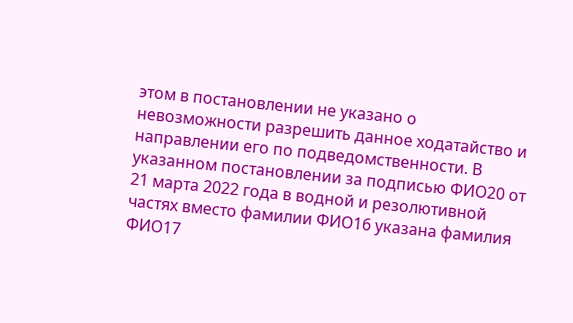этом в постановлении не указано о невозможности разрешить данное ходатайство и направлении его по подведомственности. В указанном постановлении за подписью ФИО20 от 21 марта 2022 года в водной и резолютивной частях вместо фамилии ФИО16 указана фамилия ФИО17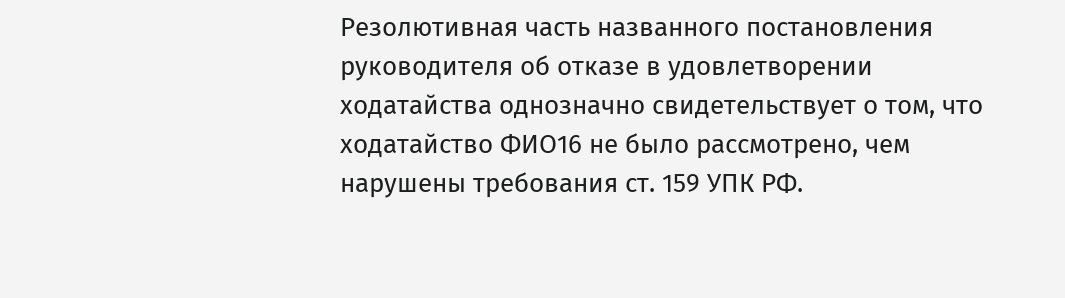Резолютивная часть названного постановления руководителя об отказе в удовлетворении ходатайства однозначно свидетельствует о том, что ходатайство ФИО16 не было рассмотрено, чем нарушены требования ст. 159 УПК РФ.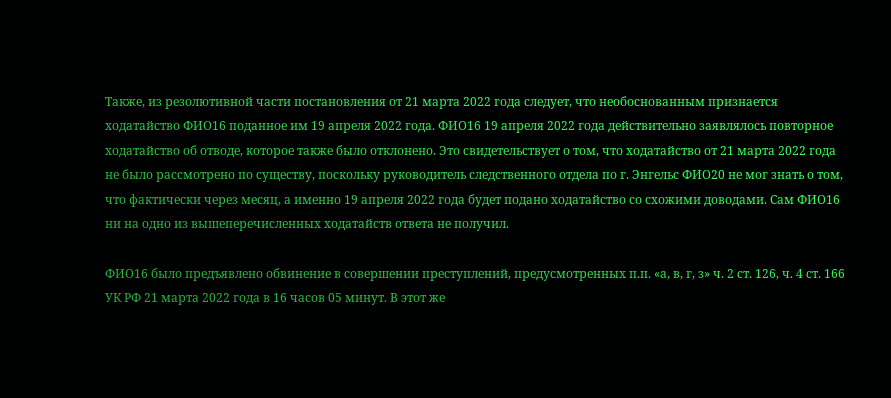Также, из резолютивной части постановления от 21 марта 2022 года следует, что необоснованным признается ходатайство ФИО16 поданное им 19 апреля 2022 года. ФИО16 19 апреля 2022 года действительно заявлялось повторное ходатайство об отводе, которое также было отклонено. Это свидетельствует о том, что ходатайство от 21 марта 2022 года не было рассмотрено по существу, поскольку руководитель следственного отдела по г. Энгельс ФИО20 не мог знать о том, что фактически через месяц, а именно 19 апреля 2022 года будет подано ходатайство со схожими доводами. Сам ФИО16 ни на одно из вышеперечисленных ходатайств ответа не получил.

ФИО16 было предъявлено обвинение в совершении преступлений, предусмотренных п.п. «а, в, г, з» ч. 2 ст. 126, ч. 4 ст. 166 УК РФ 21 марта 2022 года в 16 часов 05 минут. В этот же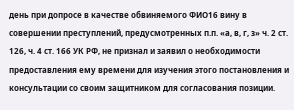день при допросе в качестве обвиняемого ФИО16 вину в совершении преступлений, предусмотренных п.п. «а, в, г, з» ч. 2 ст. 126, ч. 4 ст. 166 УК РФ, не признал и заявил о необходимости предоставления ему времени для изучения этого постановления и консультации со своим защитником для согласования позиции.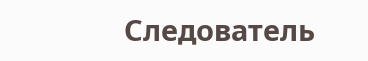Следователь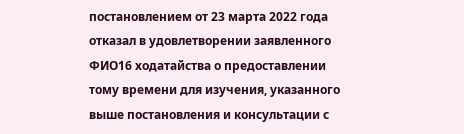постановлением от 23 марта 2022 года отказал в удовлетворении заявленного ФИО16 ходатайства о предоставлении тому времени для изучения, указанного выше постановления и консультации с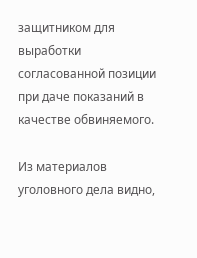защитником для выработки согласованной позиции при даче показаний в качестве обвиняемого.

Из материалов уголовного дела видно,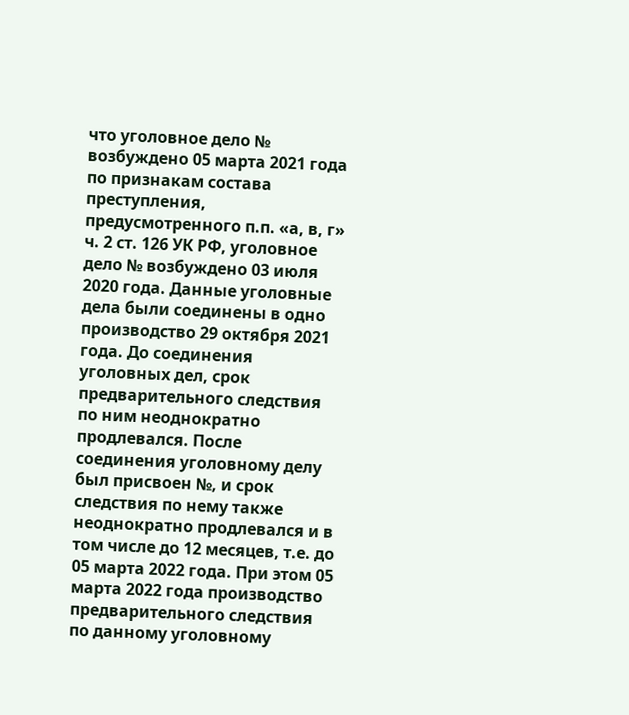что уголовное дело № возбуждено 05 марта 2021 года по признакам состава преступления, предусмотренного п.п. «а, в, г» ч. 2 ст. 126 УК РФ, уголовное дело № возбуждено 03 июля 2020 года. Данные уголовные дела были соединены в одно производство 29 октября 2021 года. До соединения уголовных дел, срок предварительного следствия по ним неоднократно продлевался. После соединения уголовному делу был присвоен №, и срок следствия по нему также неоднократно продлевался и в том числе до 12 месяцев, т.е. до 05 марта 2022 года. При этом 05 марта 2022 года производство предварительного следствия по данному уголовному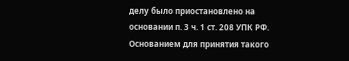делу было приостановлено на основании п. 3 ч. 1 ст. 208 УПК РФ. Основанием для принятия такого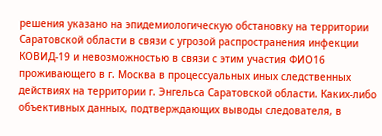решения указано на эпидемиологическую обстановку на территории Саратовской области в связи с угрозой распространения инфекции КОВИД-19 и невозможностью в связи с этим участия ФИО16 проживающего в г. Москва в процессуальных иных следственных действиях на территории г. Энгельса Саратовской области. Каких-либо объективных данных, подтверждающих выводы следователя, в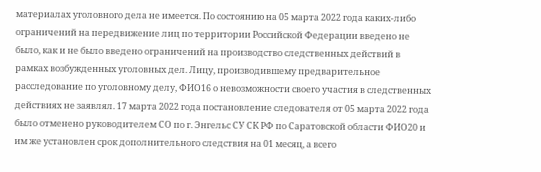материалах уголовного дела не имеется. По состоянию на 05 марта 2022 года каких-либо ограничений на передвижение лиц по территории Российской Федерации введено не было, как и не было введено ограничений на производство следственных действий в рамках возбужденных уголовных дел. Лицу, производившему предварительное расследование по уголовному делу, ФИО16 о невозможности своего участия в следственных действиях не заявлял. 17 марта 2022 года постановление следователя от 05 марта 2022 года было отменено руководителем СО по г. Энгельс СУ СК РФ по Саратовской области ФИО20 и им же установлен срок дополнительного следствия на 01 месяц, а всего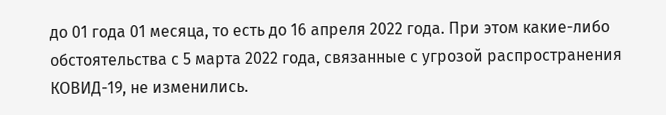до 01 года 01 месяца, то есть до 16 апреля 2022 года. При этом какие-либо обстоятельства с 5 марта 2022 года, связанные с угрозой распространения КОВИД-19, не изменились.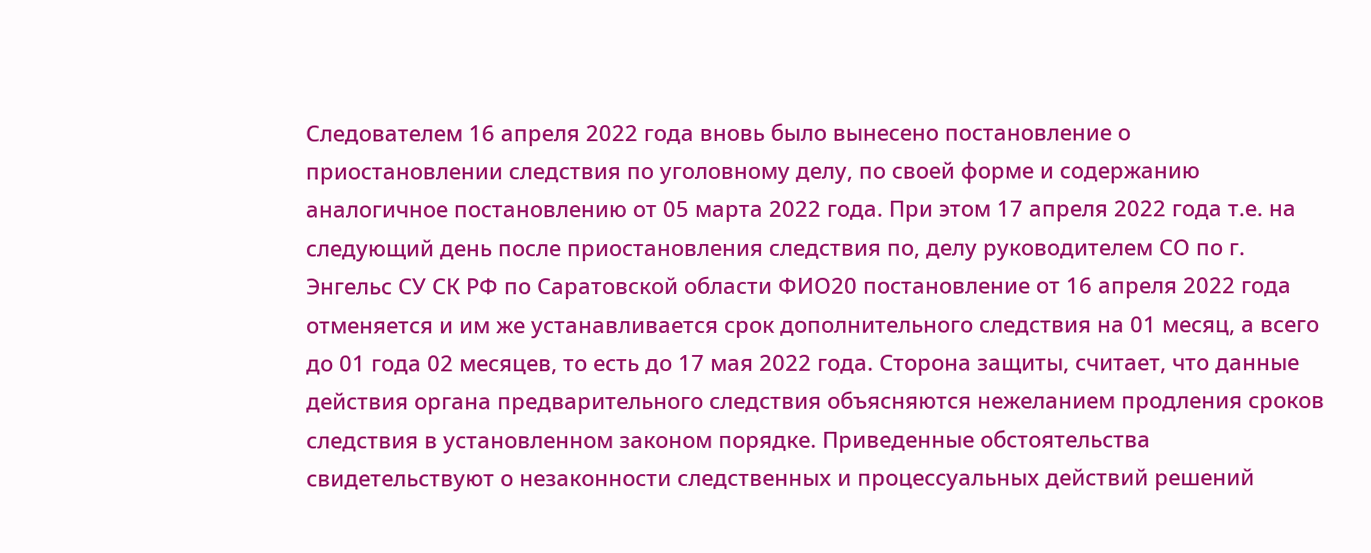Следователем 16 апреля 2022 года вновь было вынесено постановление о приостановлении следствия по уголовному делу, по своей форме и содержанию аналогичное постановлению от 05 марта 2022 года. При этом 17 апреля 2022 года т.е. на следующий день после приостановления следствия по, делу руководителем СО по г. Энгельс СУ СК РФ по Саратовской области ФИО20 постановление от 16 апреля 2022 года отменяется и им же устанавливается срок дополнительного следствия на 01 месяц, а всего до 01 года 02 месяцев, то есть до 17 мая 2022 года. Сторона защиты, считает, что данные действия органа предварительного следствия объясняются нежеланием продления сроков следствия в установленном законом порядке. Приведенные обстоятельства свидетельствуют о незаконности следственных и процессуальных действий решений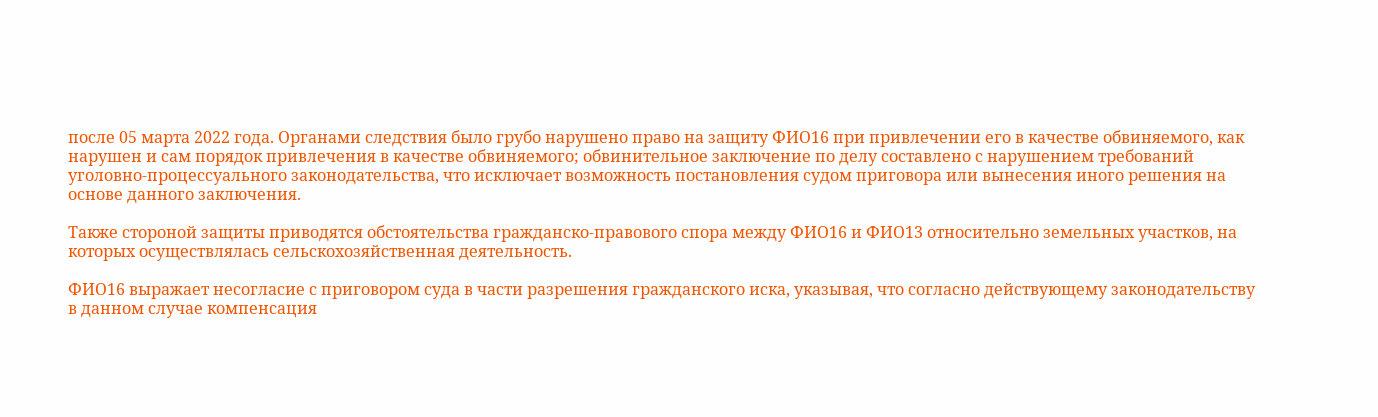после 05 марта 2022 года. Органами следствия было грубо нарушено право на защиту ФИО16 при привлечении его в качестве обвиняемого, как нарушен и сам порядок привлечения в качестве обвиняемого; обвинительное заключение по делу составлено с нарушением требований уголовно-процессуального законодательства, что исключает возможность постановления судом приговора или вынесения иного решения на основе данного заключения.

Также стороной защиты приводятся обстоятельства гражданско-правового спора между ФИО16 и ФИО13 относительно земельных участков, на которых осуществлялась сельскохозяйственная деятельность.

ФИО16 выражает несогласие с приговором суда в части разрешения гражданского иска, указывая, что согласно действующему законодательству в данном случае компенсация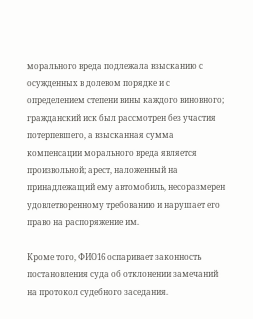морального вреда подлежала взысканию с осужденных в долевом порядке и с определением степени вины каждого виновного; гражданский иск был рассмотрен без участия потерпевшего, а взысканная сумма компенсации морального вреда является произвольной; арест, наложенный на принадлежащий ему автомобиль, несоразмерен удовлетворенному требованию и нарушает его право на распоряжение им.

Кроме того, ФИО16 оспаривает законность постановления суда об отклонении замечаний на протокол судебного заседания.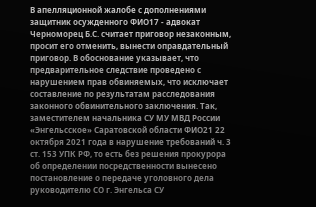В апелляционной жалобе с дополнениями защитник осужденного ФИО17 - адвокат Черноморец Б.С. считает приговор незаконным, просит его отменить, вынести оправдательный приговор. В обоснование указывает, что предварительное следствие проведено с нарушением прав обвиняемых, что исключает составление по результатам расследования законного обвинительного заключения. Так, заместителем начальника СУ МУ МВД России «Энгельсское» Саратовской области ФИО21 22 октября 2021 года в нарушение требований ч. 3 ст. 153 УПК РФ, то есть без решения прокурора об определении посредственности вынесено постановление о передаче уголовного дела руководителю СО г. Энгельса СУ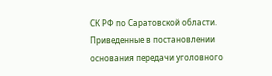СК РФ по Саратовской области. Приведенные в постановлении основания передачи уголовного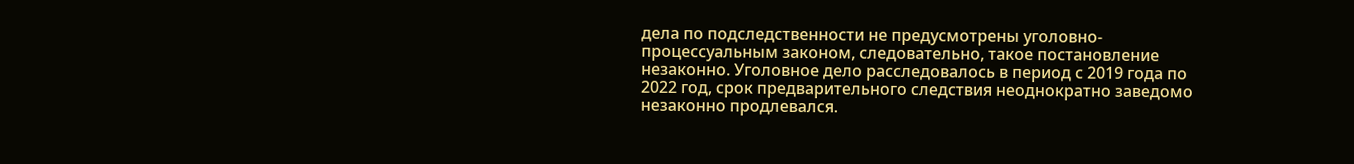дела по подследственности не предусмотрены уголовно-процессуальным законом, следовательно, такое постановление незаконно. Уголовное дело расследовалось в период с 2019 года по 2022 год, срок предварительного следствия неоднократно заведомо незаконно продлевался.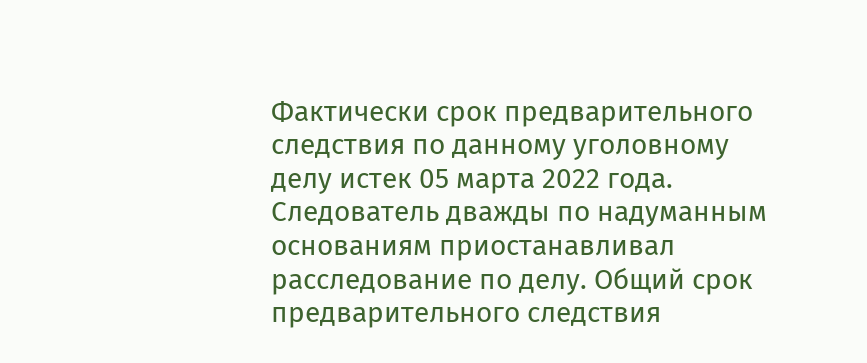Фактически срок предварительного следствия по данному уголовному делу истек 05 марта 2022 года. Следователь дважды по надуманным основаниям приостанавливал расследование по делу. Общий срок предварительного следствия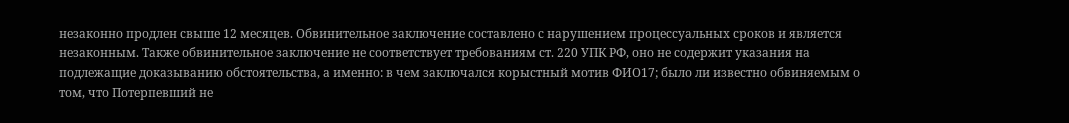незаконно продлен свыше 12 месяцев. Обвинительное заключение составлено с нарушением процессуальных сроков и является незаконным. Также обвинительное заключение не соответствует требованиям ст. 220 УПК РФ, оно не содержит указания на подлежащие доказыванию обстоятельства, а именно: в чем заключался корыстный мотив ФИО17; было ли известно обвиняемым о том, что Потерпевший не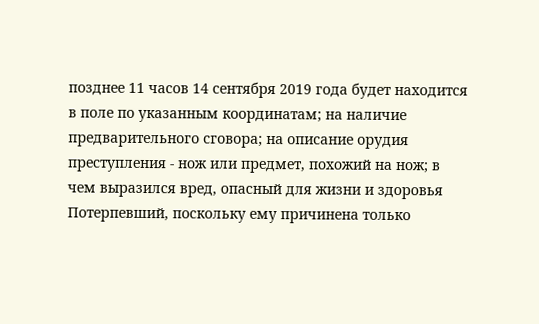позднее 11 часов 14 сентября 2019 года будет находится в поле по указанным координатам; на наличие предварительного сговора; на описание орудия преступления - нож или предмет, похожий на нож; в чем выразился вред, опасный для жизни и здоровья Потерпевший, поскольку ему причинена только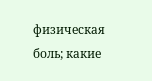физическая боль; какие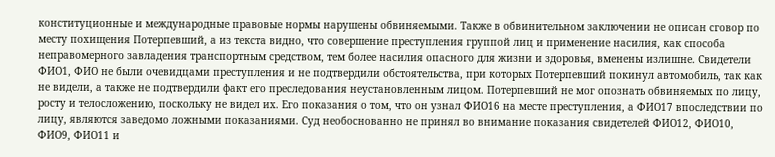конституционные и международные правовые нормы нарушены обвиняемыми. Также в обвинительном заключении не описан сговор по месту похищения Потерпевший, а из текста видно, что совершение преступления группой лиц и применение насилия, как способа неправомерного завладения транспортным средством, тем более насилия опасного для жизни и здоровья, вменены излишне. Свидетели ФИО1, ФИО не были очевидцами преступления и не подтвердили обстоятельства, при которых Потерпевший покинул автомобиль, так как не видели, а также не подтвердили факт его преследования неустановленным лицом. Потерпевший не мог опознать обвиняемых по лицу, росту и телосложению, поскольку не видел их. Его показания о том, что он узнал ФИО16 на месте преступления, а ФИО17 впоследствии по лицу, являются заведомо ложными показаниями. Суд необоснованно не принял во внимание показания свидетелей ФИО12, ФИО10, ФИО9, ФИО11 и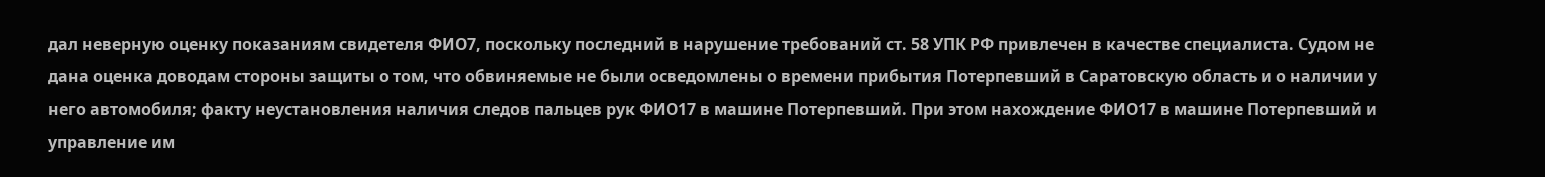дал неверную оценку показаниям свидетеля ФИО7, поскольку последний в нарушение требований ст. 58 УПК РФ привлечен в качестве специалиста. Судом не дана оценка доводам стороны защиты о том, что обвиняемые не были осведомлены о времени прибытия Потерпевший в Саратовскую область и о наличии у него автомобиля; факту неустановления наличия следов пальцев рук ФИО17 в машине Потерпевший. При этом нахождение ФИО17 в машине Потерпевший и управление им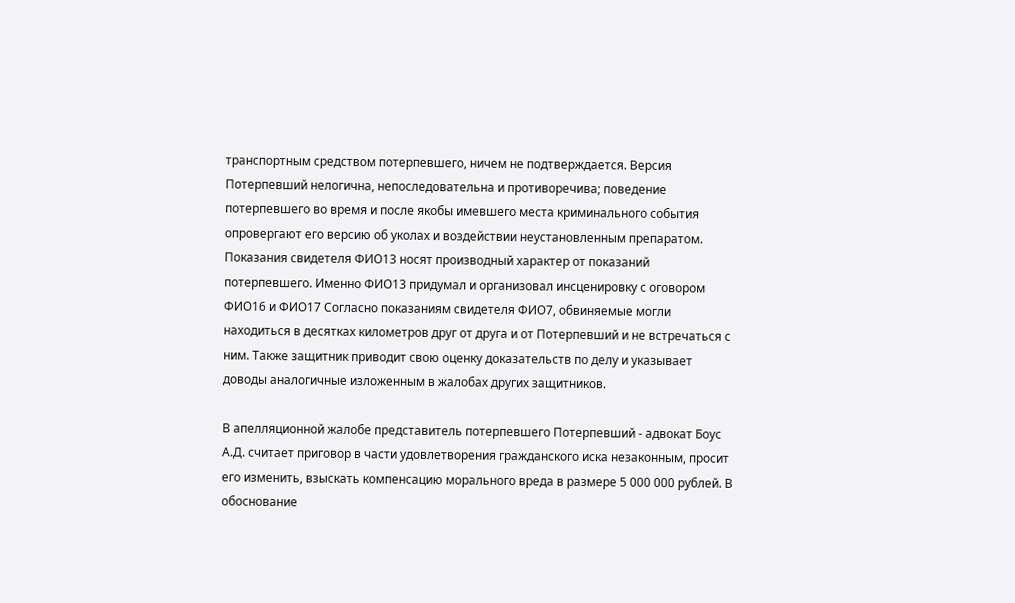транспортным средством потерпевшего, ничем не подтверждается. Версия Потерпевший нелогична, непоследовательна и противоречива; поведение потерпевшего во время и после якобы имевшего места криминального события опровергают его версию об уколах и воздействии неустановленным препаратом. Показания свидетеля ФИО13 носят производный характер от показаний потерпевшего. Именно ФИО13 придумал и организовал инсценировку с оговором ФИО16 и ФИО17 Согласно показаниям свидетеля ФИО7, обвиняемые могли находиться в десятках километров друг от друга и от Потерпевший и не встречаться с ним. Также защитник приводит свою оценку доказательств по делу и указывает доводы аналогичные изложенным в жалобах других защитников.

В апелляционной жалобе представитель потерпевшего Потерпевший - адвокат Боус А.Д. считает приговор в части удовлетворения гражданского иска незаконным, просит его изменить, взыскать компенсацию морального вреда в размере 5 000 000 рублей. В обоснование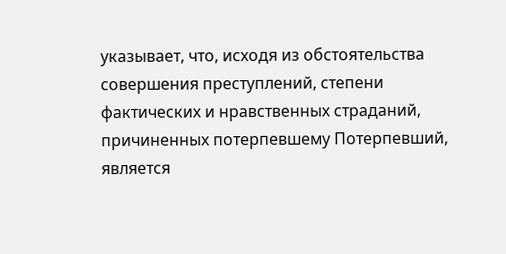указывает, что, исходя из обстоятельства совершения преступлений, степени фактических и нравственных страданий, причиненных потерпевшему Потерпевший, является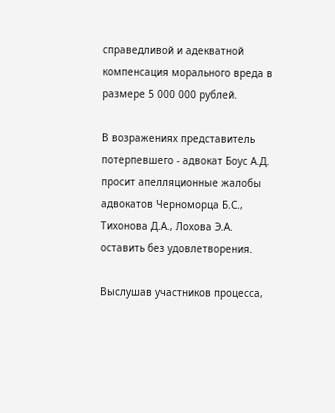справедливой и адекватной компенсация морального вреда в размере 5 000 000 рублей.

В возражениях представитель потерпевшего - адвокат Боус А.Д. просит апелляционные жалобы адвокатов Черноморца Б.С., Тихонова Д.А., Лохова Э.А. оставить без удовлетворения.

Выслушав участников процесса,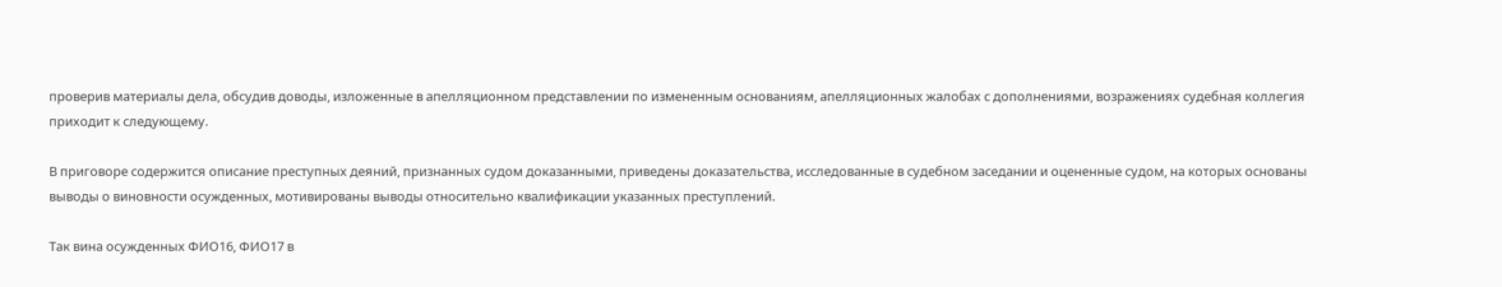проверив материалы дела, обсудив доводы, изложенные в апелляционном представлении по измененным основаниям, апелляционных жалобах с дополнениями, возражениях судебная коллегия приходит к следующему.

В приговоре содержится описание преступных деяний, признанных судом доказанными, приведены доказательства, исследованные в судебном заседании и оцененные судом, на которых основаны выводы о виновности осужденных, мотивированы выводы относительно квалификации указанных преступлений.

Так вина осужденных ФИО16, ФИО17 в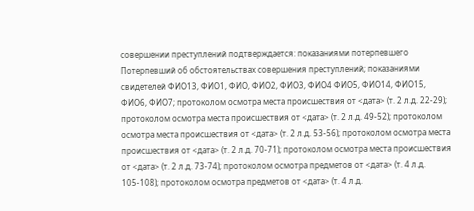совершении преступлений подтверждается: показаниями потерпевшего Потерпевший об обстоятельствах совершения преступлений; показаниями свидетелей ФИО13, ФИО1, ФИО, ФИО2, ФИО3, ФИО4 ФИО5, ФИО14, ФИО15, ФИО6, ФИО7; протоколом осмотра места происшествия от <дата> (т. 2 л.д. 22-29); протоколом осмотра места происшествия от <дата> (т. 2 л.д. 49-52); протоколом осмотра места происшествия от <дата> (т. 2 л.д. 53-56); протоколом осмотра места происшествия от <дата> (т. 2 л.д. 70-71); протоколом осмотра места происшествия от <дата> (т. 2 л.д. 73-74); протоколом осмотра предметов от <дата> (т. 4 л.д. 105-108); протоколом осмотра предметов от <дата> (т. 4 л.д.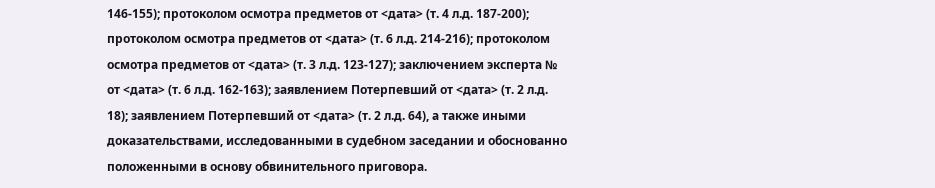146-155); протоколом осмотра предметов от <дата> (т. 4 л.д. 187-200); протоколом осмотра предметов от <дата> (т. 6 л.д. 214-216); протоколом осмотра предметов от <дата> (т. 3 л.д. 123-127); заключением эксперта № от <дата> (т. 6 л.д. 162-163); заявлением Потерпевший от <дата> (т. 2 л.д. 18); заявлением Потерпевший от <дата> (т. 2 л.д. 64), а также иными доказательствами, исследованными в судебном заседании и обоснованно положенными в основу обвинительного приговора.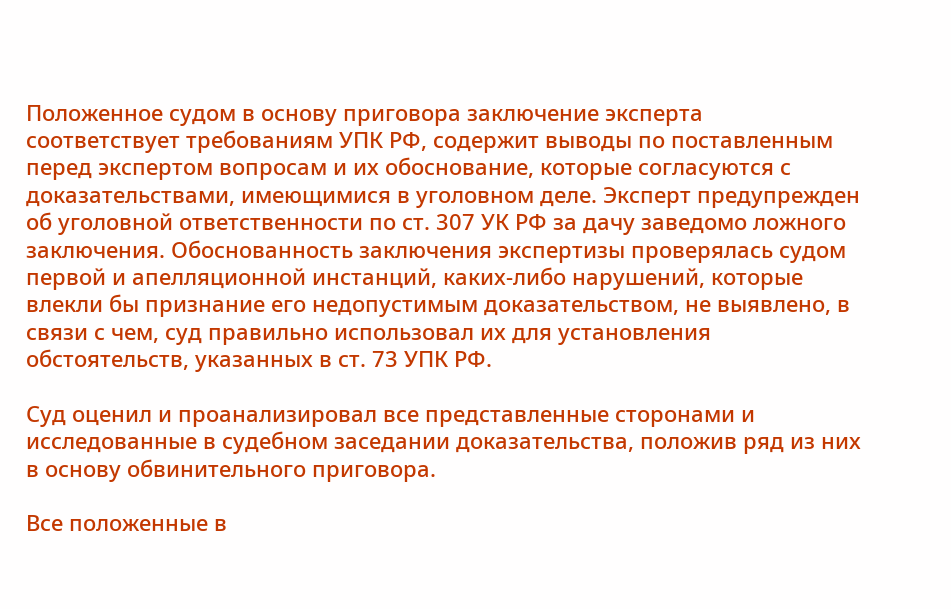Положенное судом в основу приговора заключение эксперта соответствует требованиям УПК РФ, содержит выводы по поставленным перед экспертом вопросам и их обоснование, которые согласуются с доказательствами, имеющимися в уголовном деле. Эксперт предупрежден об уголовной ответственности по ст. 307 УК РФ за дачу заведомо ложного заключения. Обоснованность заключения экспертизы проверялась судом первой и апелляционной инстанций, каких-либо нарушений, которые влекли бы признание его недопустимым доказательством, не выявлено, в связи с чем, суд правильно использовал их для установления обстоятельств, указанных в ст. 73 УПК РФ.

Суд оценил и проанализировал все представленные сторонами и исследованные в судебном заседании доказательства, положив ряд из них в основу обвинительного приговора.

Все положенные в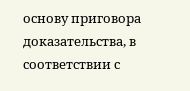основу приговора доказательства, в соответствии с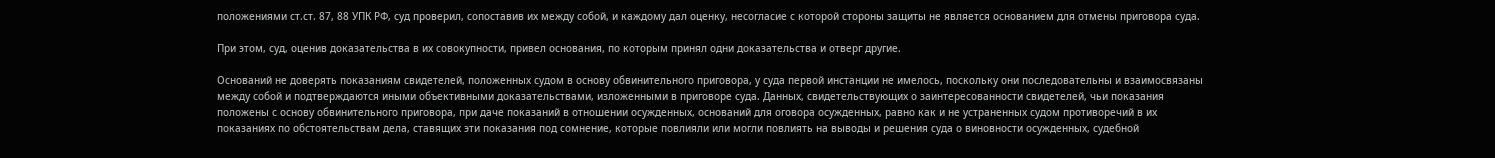положениями ст.ст. 87, 88 УПК РФ, суд проверил, сопоставив их между собой, и каждому дал оценку, несогласие с которой стороны защиты не является основанием для отмены приговора суда.

При этом, суд, оценив доказательства в их совокупности, привел основания, по которым принял одни доказательства и отверг другие.

Оснований не доверять показаниям свидетелей, положенных судом в основу обвинительного приговора, у суда первой инстанции не имелось, поскольку они последовательны и взаимосвязаны между собой и подтверждаются иными объективными доказательствами, изложенными в приговоре суда. Данных, свидетельствующих о заинтересованности свидетелей, чьи показания положены с основу обвинительного приговора, при даче показаний в отношении осужденных, оснований для оговора осужденных, равно как и не устраненных судом противоречий в их показаниях по обстоятельствам дела, ставящих эти показания под сомнение, которые повлияли или могли повлиять на выводы и решения суда о виновности осужденных, судебной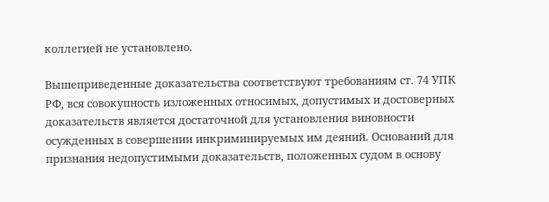коллегией не установлено.

Вышеприведенные доказательства соответствуют требованиям ст. 74 УПК РФ, вся совокупность изложенных относимых, допустимых и достоверных доказательств является достаточной для установления виновности осужденных в совершении инкриминируемых им деяний. Оснований для признания недопустимыми доказательств, положенных судом в основу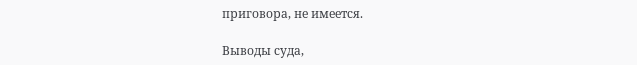приговора, не имеется.

Выводы суда,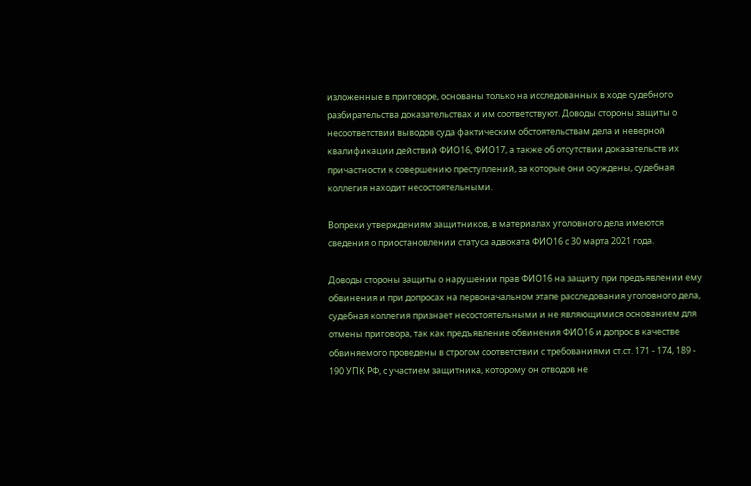изложенные в приговоре, основаны только на исследованных в ходе судебного разбирательства доказательствах и им соответствуют. Доводы стороны защиты о несоответствии выводов суда фактическим обстоятельствам дела и неверной квалификации действий ФИО16, ФИО17, а также об отсутствии доказательств их причастности к совершению преступлений, за которые они осуждены, судебная коллегия находит несостоятельными.

Вопреки утверждениям защитников, в материалах уголовного дела имеются сведения о приостановлении статуса адвоката ФИО16 с 30 марта 2021 года.

Доводы стороны защиты о нарушении прав ФИО16 на защиту при предъявлении ему обвинения и при допросах на первоначальном этапе расследования уголовного дела, судебная коллегия признает несостоятельными и не являющимися основанием для отмены приговора, так как предъявление обвинения ФИО16 и допрос в качестве обвиняемого проведены в строгом соответствии с требованиями ст.ст. 171 - 174, 189 - 190 УПК РФ, с участием защитника, которому он отводов не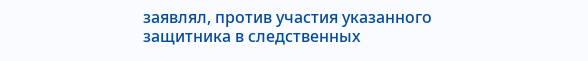заявлял, против участия указанного защитника в следственных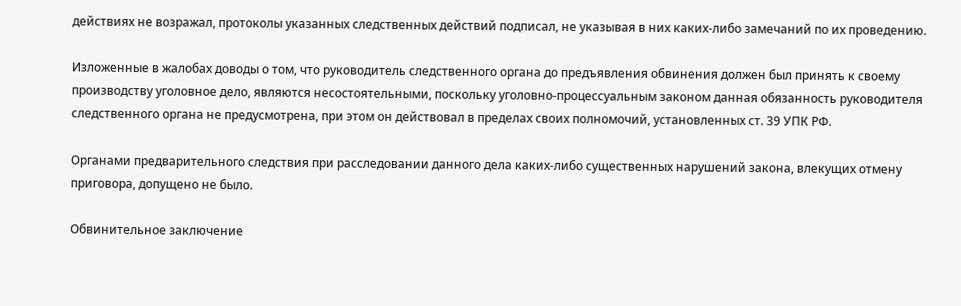действиях не возражал, протоколы указанных следственных действий подписал, не указывая в них каких-либо замечаний по их проведению.

Изложенные в жалобах доводы о том, что руководитель следственного органа до предъявления обвинения должен был принять к своему производству уголовное дело, являются несостоятельными, поскольку уголовно-процессуальным законом данная обязанность руководителя следственного органа не предусмотрена, при этом он действовал в пределах своих полномочий, установленных ст. 39 УПК РФ.

Органами предварительного следствия при расследовании данного дела каких-либо существенных нарушений закона, влекущих отмену приговора, допущено не было.

Обвинительное заключение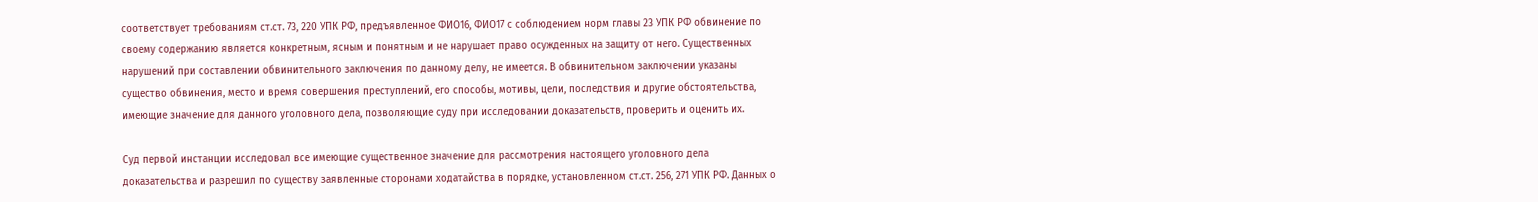соответствует требованиям ст.ст. 73, 220 УПК РФ, предъявленное ФИО16, ФИО17 с соблюдением норм главы 23 УПК РФ обвинение по своему содержанию является конкретным, ясным и понятным и не нарушает право осужденных на защиту от него. Существенных нарушений при составлении обвинительного заключения по данному делу, не имеется. В обвинительном заключении указаны существо обвинения, место и время совершения преступлений, его способы, мотивы, цели, последствия и другие обстоятельства, имеющие значение для данного уголовного дела, позволяющие суду при исследовании доказательств, проверить и оценить их.

Суд первой инстанции исследовал все имеющие существенное значение для рассмотрения настоящего уголовного дела доказательства и разрешил по существу заявленные сторонами ходатайства в порядке, установленном ст.ст. 256, 271 УПК РФ. Данных о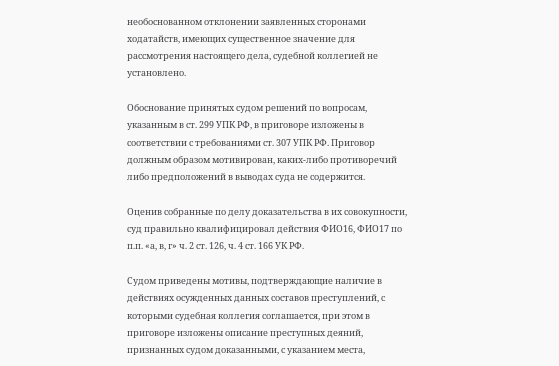необоснованном отклонении заявленных сторонами ходатайств, имеющих существенное значение для рассмотрения настоящего дела, судебной коллегией не установлено.

Обоснование принятых судом решений по вопросам, указанным в ст. 299 УПК РФ, в приговоре изложены в соответствии с требованиями ст. 307 УПК РФ. Приговор должным образом мотивирован, каких-либо противоречий либо предположений в выводах суда не содержится.

Оценив собранные по делу доказательства в их совокупности, суд правильно квалифицировал действия ФИО16, ФИО17 по п.п. «а, в, г» ч. 2 ст. 126, ч. 4 ст. 166 УК РФ.

Судом приведены мотивы, подтверждающие наличие в действиях осужденных данных составов преступлений, с которыми судебная коллегия соглашается, при этом в приговоре изложены описание преступных деяний, признанных судом доказанными, с указанием места,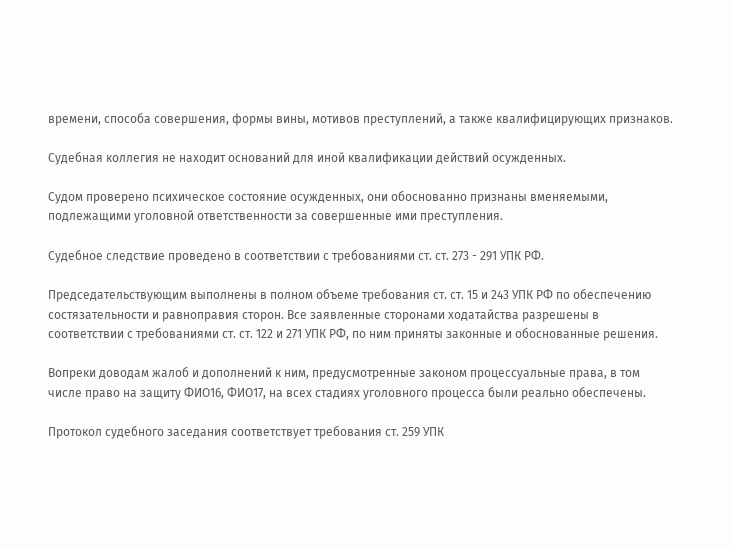времени, способа совершения, формы вины, мотивов преступлений, а также квалифицирующих признаков.

Судебная коллегия не находит оснований для иной квалификации действий осужденных.

Судом проверено психическое состояние осужденных, они обоснованно признаны вменяемыми, подлежащими уголовной ответственности за совершенные ими преступления.

Судебное следствие проведено в соответствии с требованиями ст. ст. 273 - 291 УПК РФ.

Председательствующим выполнены в полном объеме требования ст. ст. 15 и 243 УПК РФ по обеспечению состязательности и равноправия сторон. Все заявленные сторонами ходатайства разрешены в соответствии с требованиями ст. ст. 122 и 271 УПК РФ, по ним приняты законные и обоснованные решения.

Вопреки доводам жалоб и дополнений к ним, предусмотренные законом процессуальные права, в том числе право на защиту ФИО16, ФИО17, на всех стадиях уголовного процесса были реально обеспечены.

Протокол судебного заседания соответствует требования ст. 259 УПК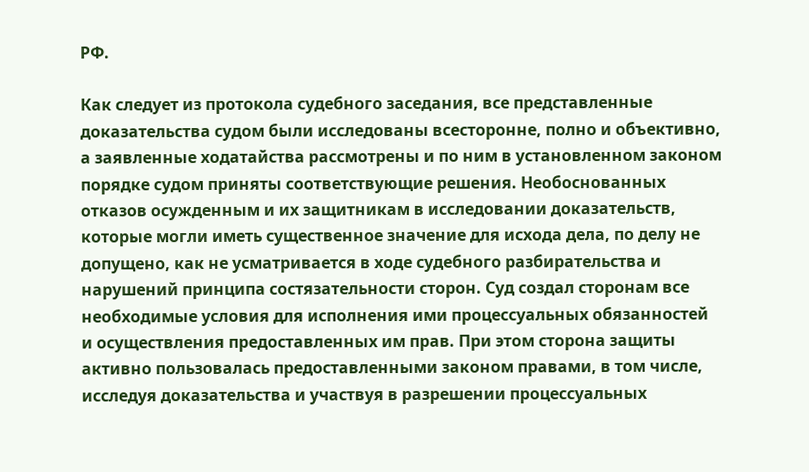РФ.

Как следует из протокола судебного заседания, все представленные доказательства судом были исследованы всесторонне, полно и объективно, а заявленные ходатайства рассмотрены и по ним в установленном законом порядке судом приняты соответствующие решения. Необоснованных отказов осужденным и их защитникам в исследовании доказательств, которые могли иметь существенное значение для исхода дела, по делу не допущено, как не усматривается в ходе судебного разбирательства и нарушений принципа состязательности сторон. Суд создал сторонам все необходимые условия для исполнения ими процессуальных обязанностей и осуществления предоставленных им прав. При этом сторона защиты активно пользовалась предоставленными законом правами, в том числе, исследуя доказательства и участвуя в разрешении процессуальных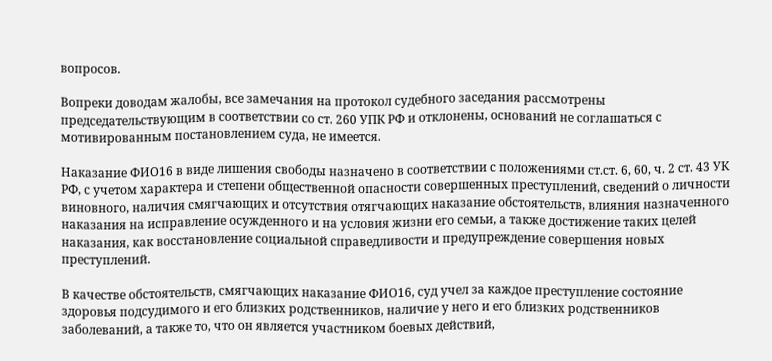вопросов.

Вопреки доводам жалобы, все замечания на протокол судебного заседания рассмотрены председательствующим в соответствии со ст. 260 УПК РФ и отклонены, оснований не соглашаться с мотивированным постановлением суда, не имеется.

Наказание ФИО16 в виде лишения свободы назначено в соответствии с положениями ст.ст. 6, 60, ч. 2 ст. 43 УК РФ, с учетом характера и степени общественной опасности совершенных преступлений, сведений о личности виновного, наличия смягчающих и отсутствия отягчающих наказание обстоятельств, влияния назначенного наказания на исправление осужденного и на условия жизни его семьи, а также достижение таких целей наказания, как восстановление социальной справедливости и предупреждение совершения новых преступлений.

В качестве обстоятельств, смягчающих наказание ФИО16, суд учел за каждое преступление состояние здоровья подсудимого и его близких родственников, наличие у него и его близких родственников заболеваний, а также то, что он является участником боевых действий,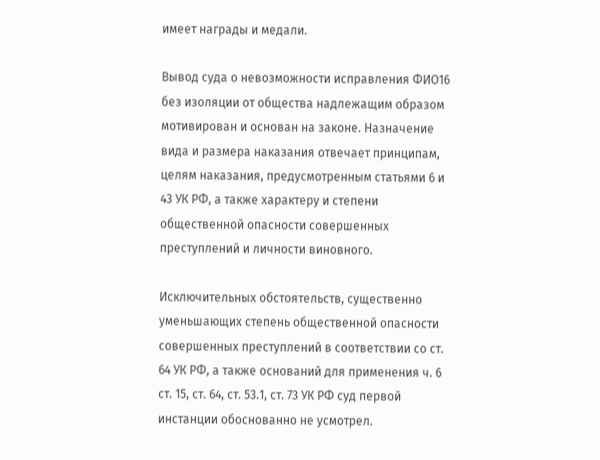имеет награды и медали.

Вывод суда о невозможности исправления ФИО16 без изоляции от общества надлежащим образом мотивирован и основан на законе. Назначение вида и размера наказания отвечает принципам, целям наказания, предусмотренным статьями 6 и 43 УК РФ, а также характеру и степени общественной опасности совершенных преступлений и личности виновного.

Исключительных обстоятельств, существенно уменьшающих степень общественной опасности совершенных преступлений в соответствии со ст. 64 УК РФ, а также оснований для применения ч. 6 ст. 15, ст. 64, ст. 53.1, ст. 73 УК РФ суд первой инстанции обоснованно не усмотрел.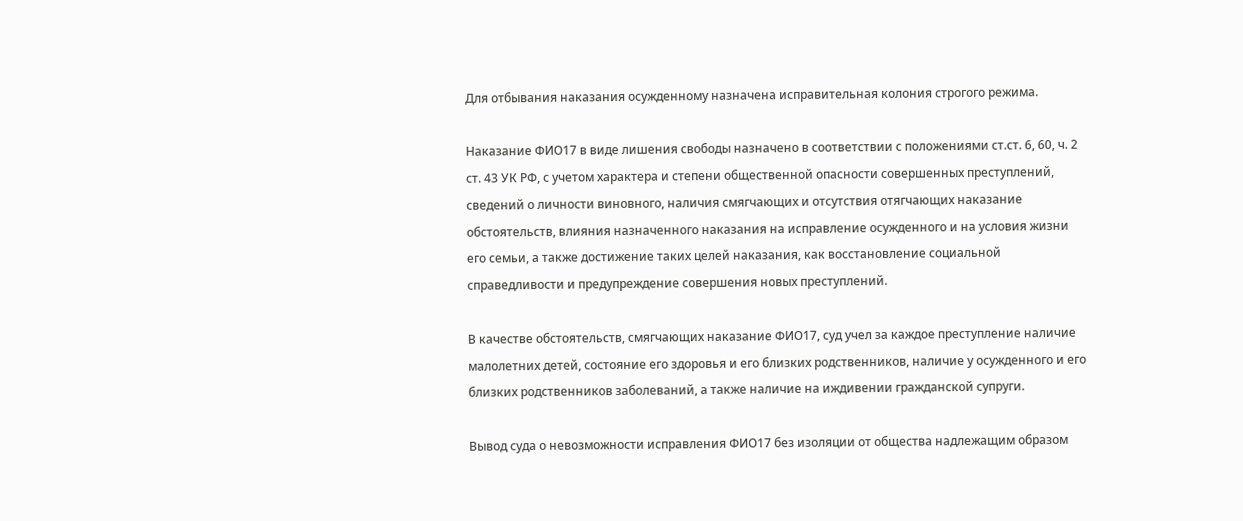Для отбывания наказания осужденному назначена исправительная колония строгого режима.

Наказание ФИО17 в виде лишения свободы назначено в соответствии с положениями ст.ст. 6, 60, ч. 2 ст. 43 УК РФ, с учетом характера и степени общественной опасности совершенных преступлений, сведений о личности виновного, наличия смягчающих и отсутствия отягчающих наказание обстоятельств, влияния назначенного наказания на исправление осужденного и на условия жизни его семьи, а также достижение таких целей наказания, как восстановление социальной справедливости и предупреждение совершения новых преступлений.

В качестве обстоятельств, смягчающих наказание ФИО17, суд учел за каждое преступление наличие малолетних детей, состояние его здоровья и его близких родственников, наличие у осужденного и его близких родственников заболеваний, а также наличие на иждивении гражданской супруги.

Вывод суда о невозможности исправления ФИО17 без изоляции от общества надлежащим образом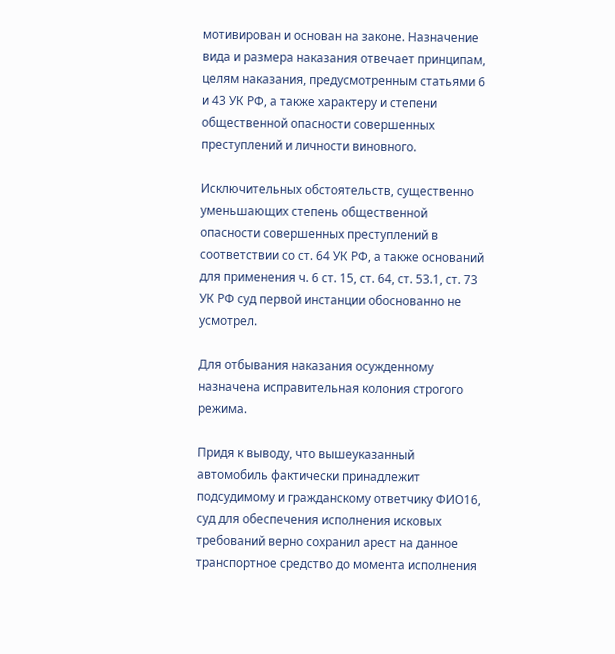мотивирован и основан на законе. Назначение вида и размера наказания отвечает принципам, целям наказания, предусмотренным статьями 6 и 43 УК РФ, а также характеру и степени общественной опасности совершенных преступлений и личности виновного.

Исключительных обстоятельств, существенно уменьшающих степень общественной опасности совершенных преступлений в соответствии со ст. 64 УК РФ, а также оснований для применения ч. 6 ст. 15, ст. 64, ст. 53.1, ст. 73 УК РФ суд первой инстанции обоснованно не усмотрел.

Для отбывания наказания осужденному назначена исправительная колония строгого режима.

Придя к выводу, что вышеуказанный автомобиль фактически принадлежит подсудимому и гражданскому ответчику ФИО16, суд для обеспечения исполнения исковых требований верно сохранил арест на данное транспортное средство до момента исполнения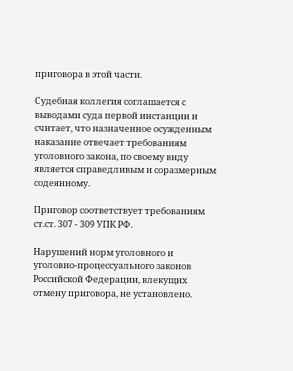приговора в этой части.

Судебная коллегия соглашается с выводами суда первой инстанции и считает, что назначенное осужденным наказание отвечает требованиям уголовного закона, по своему виду является справедливым и соразмерным содеянному.

Приговор соответствует требованиям ст.ст. 307 - 309 УПК РФ.

Нарушений норм уголовного и уголовно-процессуального законов Российской Федерации, влекущих отмену приговора, не установлено.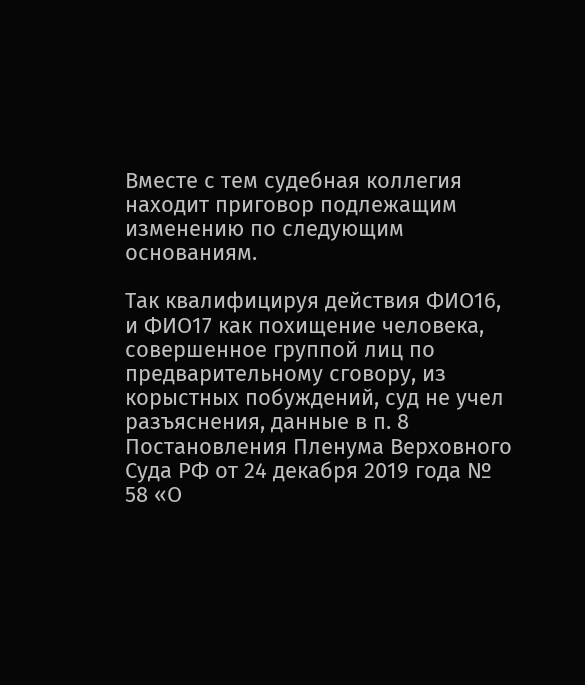Вместе с тем судебная коллегия находит приговор подлежащим изменению по следующим основаниям.

Так квалифицируя действия ФИО16, и ФИО17 как похищение человека, совершенное группой лиц по предварительному сговору, из корыстных побуждений, суд не учел разъяснения, данные в п. 8 Постановления Пленума Верховного Суда РФ от 24 декабря 2019 года № 58 «О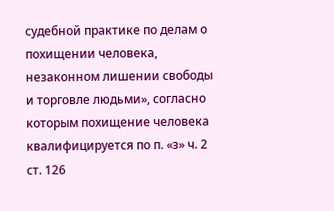судебной практике по делам о похищении человека, незаконном лишении свободы и торговле людьми», согласно которым похищение человека квалифицируется по п. «з» ч. 2 ст. 126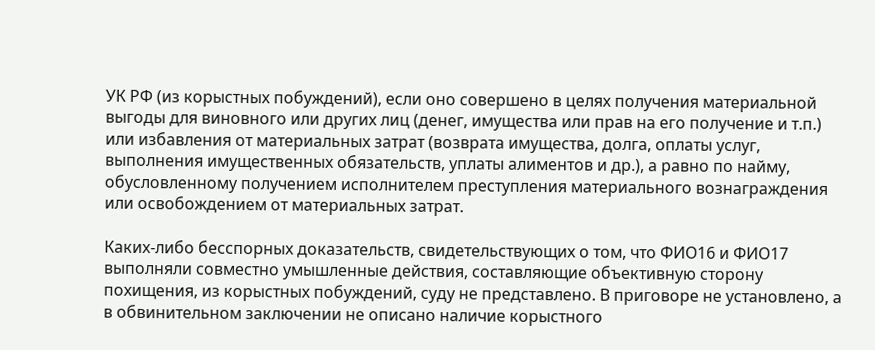УК РФ (из корыстных побуждений), если оно совершено в целях получения материальной выгоды для виновного или других лиц (денег, имущества или прав на его получение и т.п.) или избавления от материальных затрат (возврата имущества, долга, оплаты услуг, выполнения имущественных обязательств, уплаты алиментов и др.), а равно по найму, обусловленному получением исполнителем преступления материального вознаграждения или освобождением от материальных затрат.

Каких-либо бесспорных доказательств, свидетельствующих о том, что ФИО16 и ФИО17 выполняли совместно умышленные действия, составляющие объективную сторону похищения, из корыстных побуждений, суду не представлено. В приговоре не установлено, а в обвинительном заключении не описано наличие корыстного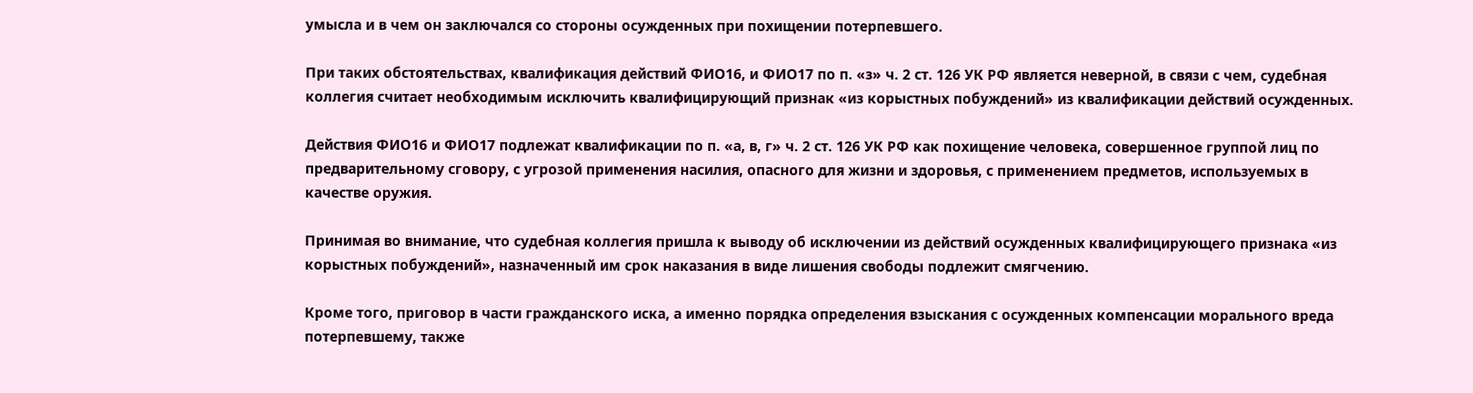умысла и в чем он заключался со стороны осужденных при похищении потерпевшего.

При таких обстоятельствах, квалификация действий ФИО16, и ФИО17 по п. «з» ч. 2 ст. 126 УК РФ является неверной, в связи с чем, судебная коллегия считает необходимым исключить квалифицирующий признак «из корыстных побуждений» из квалификации действий осужденных.

Действия ФИО16 и ФИО17 подлежат квалификации по п. «а, в, г» ч. 2 ст. 126 УК РФ как похищение человека, совершенное группой лиц по предварительному сговору, с угрозой применения насилия, опасного для жизни и здоровья, с применением предметов, используемых в качестве оружия.

Принимая во внимание, что судебная коллегия пришла к выводу об исключении из действий осужденных квалифицирующего признака «из корыстных побуждений», назначенный им срок наказания в виде лишения свободы подлежит смягчению.

Кроме того, приговор в части гражданского иска, а именно порядка определения взыскания с осужденных компенсации морального вреда потерпевшему, также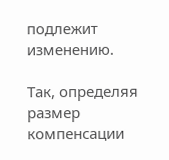подлежит изменению.

Так, определяя размер компенсации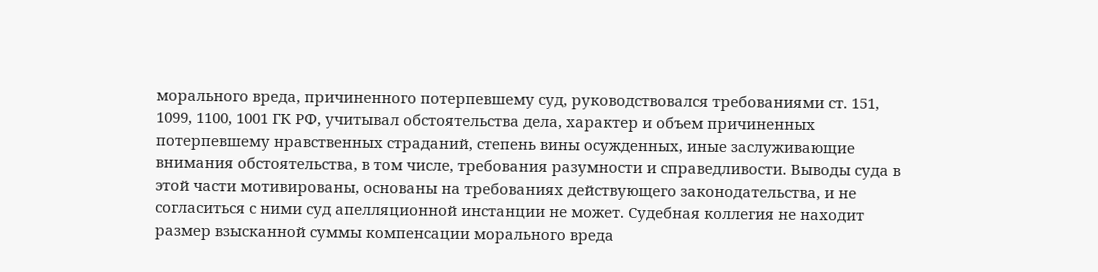морального вреда, причиненного потерпевшему суд, руководствовался требованиями ст. 151, 1099, 1100, 1001 ГК РФ, учитывал обстоятельства дела, характер и объем причиненных потерпевшему нравственных страданий, степень вины осужденных, иные заслуживающие внимания обстоятельства, в том числе, требования разумности и справедливости. Выводы суда в этой части мотивированы, основаны на требованиях действующего законодательства, и не согласиться с ними суд апелляционной инстанции не может. Судебная коллегия не находит размер взысканной суммы компенсации морального вреда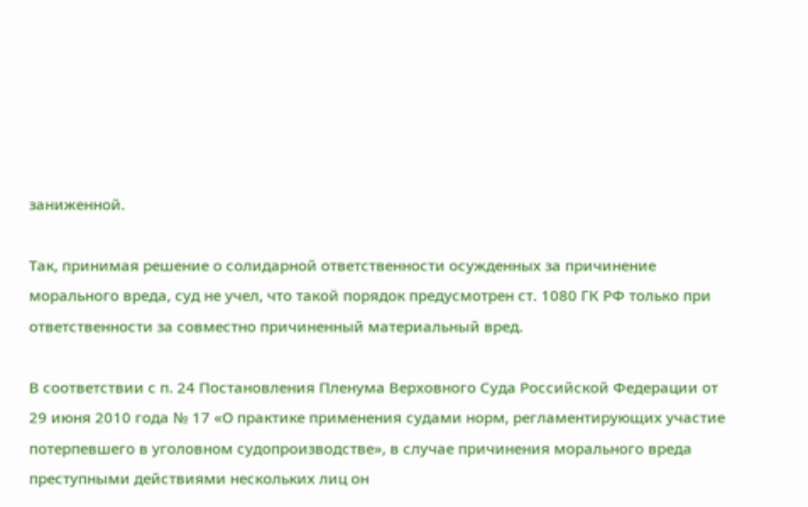заниженной.

Так, принимая решение о солидарной ответственности осужденных за причинение морального вреда, суд не учел, что такой порядок предусмотрен ст. 1080 ГК РФ только при ответственности за совместно причиненный материальный вред.

В соответствии с п. 24 Постановления Пленума Верховного Суда Российской Федерации от 29 июня 2010 года № 17 «О практике применения судами норм, регламентирующих участие потерпевшего в уголовном судопроизводстве», в случае причинения морального вреда преступными действиями нескольких лиц он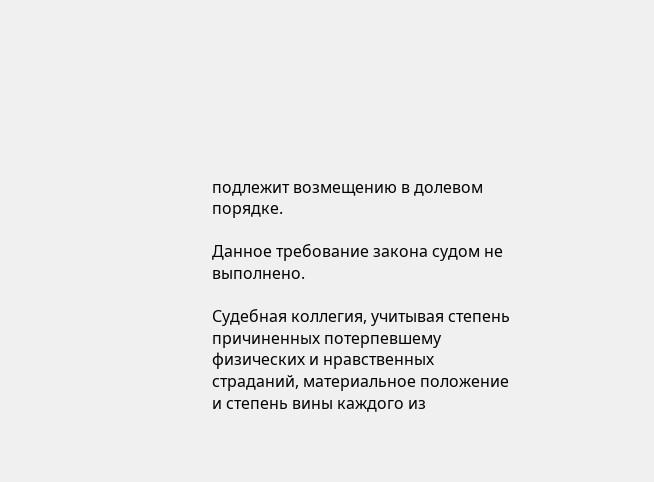подлежит возмещению в долевом порядке.

Данное требование закона судом не выполнено.

Судебная коллегия, учитывая степень причиненных потерпевшему физических и нравственных страданий, материальное положение и степень вины каждого из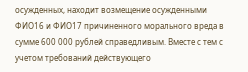осужденных, находит возмещение осужденными ФИО16 и ФИО17 причиненного морального вреда в сумме 600 000 рублей справедливым. Вместе с тем с учетом требований действующего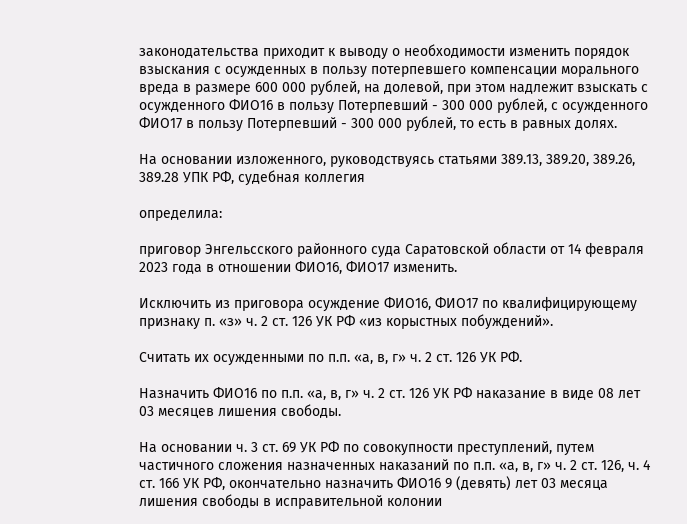законодательства приходит к выводу о необходимости изменить порядок взыскания с осужденных в пользу потерпевшего компенсации морального вреда в размере 600 000 рублей, на долевой, при этом надлежит взыскать с осужденного ФИО16 в пользу Потерпевший - 300 000 рублей, с осужденного ФИО17 в пользу Потерпевший - 300 000 рублей, то есть в равных долях.

На основании изложенного, руководствуясь статьями 389.13, 389.20, 389.26, 389.28 УПК РФ, судебная коллегия

определила:

приговор Энгельсского районного суда Саратовской области от 14 февраля 2023 года в отношении ФИО16, ФИО17 изменить.

Исключить из приговора осуждение ФИО16, ФИО17 по квалифицирующему признаку п. «з» ч. 2 ст. 126 УК РФ «из корыстных побуждений».

Считать их осужденными по п.п. «а, в, г» ч. 2 ст. 126 УК РФ.

Назначить ФИО16 по п.п. «а, в, г» ч. 2 ст. 126 УК РФ наказание в виде 08 лет 03 месяцев лишения свободы.

На основании ч. 3 ст. 69 УК РФ по совокупности преступлений, путем частичного сложения назначенных наказаний по п.п. «а, в, г» ч. 2 ст. 126, ч. 4 ст. 166 УК РФ, окончательно назначить ФИО16 9 (девять) лет 03 месяца лишения свободы в исправительной колонии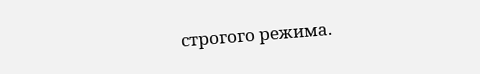строгого режима.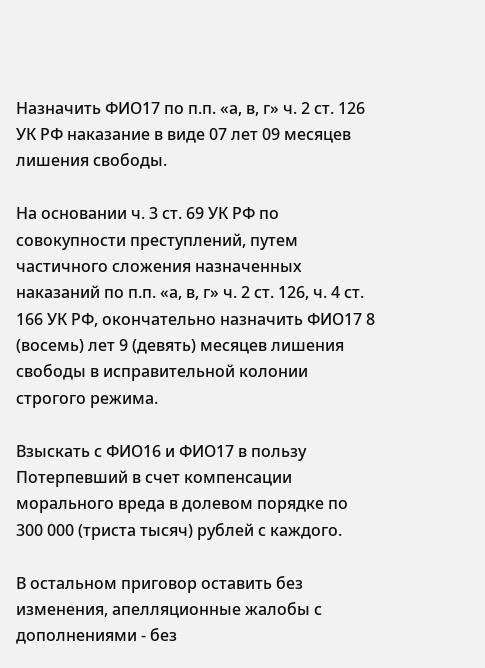Назначить ФИО17 по п.п. «а, в, г» ч. 2 ст. 126 УК РФ наказание в виде 07 лет 09 месяцев лишения свободы.

На основании ч. 3 ст. 69 УК РФ по совокупности преступлений, путем частичного сложения назначенных наказаний по п.п. «а, в, г» ч. 2 ст. 126, ч. 4 ст. 166 УК РФ, окончательно назначить ФИО17 8 (восемь) лет 9 (девять) месяцев лишения свободы в исправительной колонии строгого режима.

Взыскать с ФИО16 и ФИО17 в пользу Потерпевший в счет компенсации морального вреда в долевом порядке по 300 000 (триста тысяч) рублей с каждого.

В остальном приговор оставить без изменения, апелляционные жалобы с дополнениями - без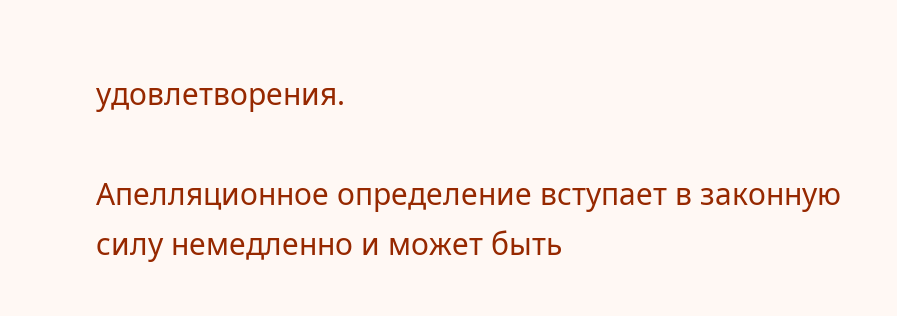удовлетворения.

Апелляционное определение вступает в законную силу немедленно и может быть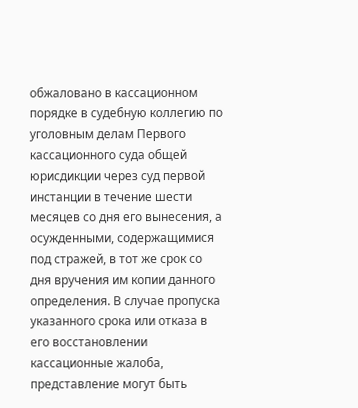обжаловано в кассационном порядке в судебную коллегию по уголовным делам Первого кассационного суда общей юрисдикции через суд первой инстанции в течение шести месяцев со дня его вынесения, а осужденными, содержащимися под стражей, в тот же срок со дня вручения им копии данного определения. В случае пропуска указанного срока или отказа в его восстановлении кассационные жалоба, представление могут быть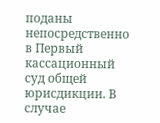поданы непосредственно в Первый кассационный суд общей юрисдикции. В случае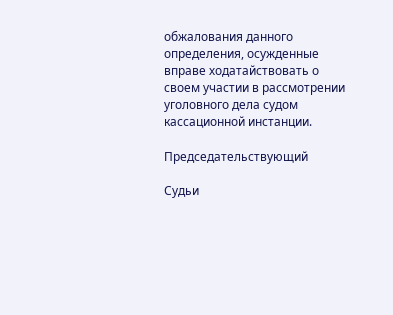обжалования данного определения, осужденные вправе ходатайствовать о своем участии в рассмотрении уголовного дела судом кассационной инстанции.

Председательствующий

Судьи